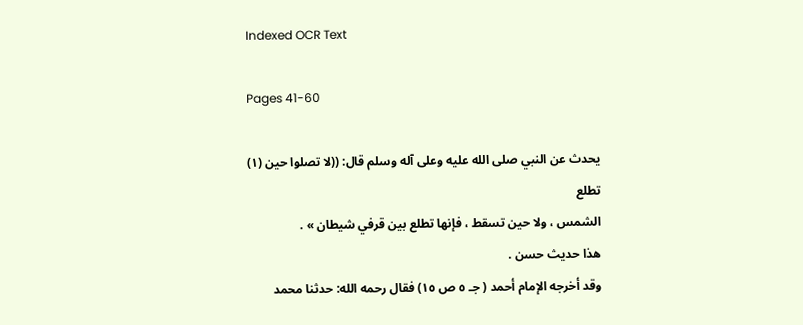Indexed OCR Text

Pages 41-60

يحدث عن النبي صلى الله عليه وعلى آله وسلم قال: ((لا تصلوا حين (١) تطلع
الشمس ، ولا حين تسقط ، فإنها تطلع بين قرفي شيطان » .
هذا حديث حسن .
وقد أخرجه الإمام أحمد ( جـ ٥ ص ١٥) فقال رحمه الله: حدثنا محمد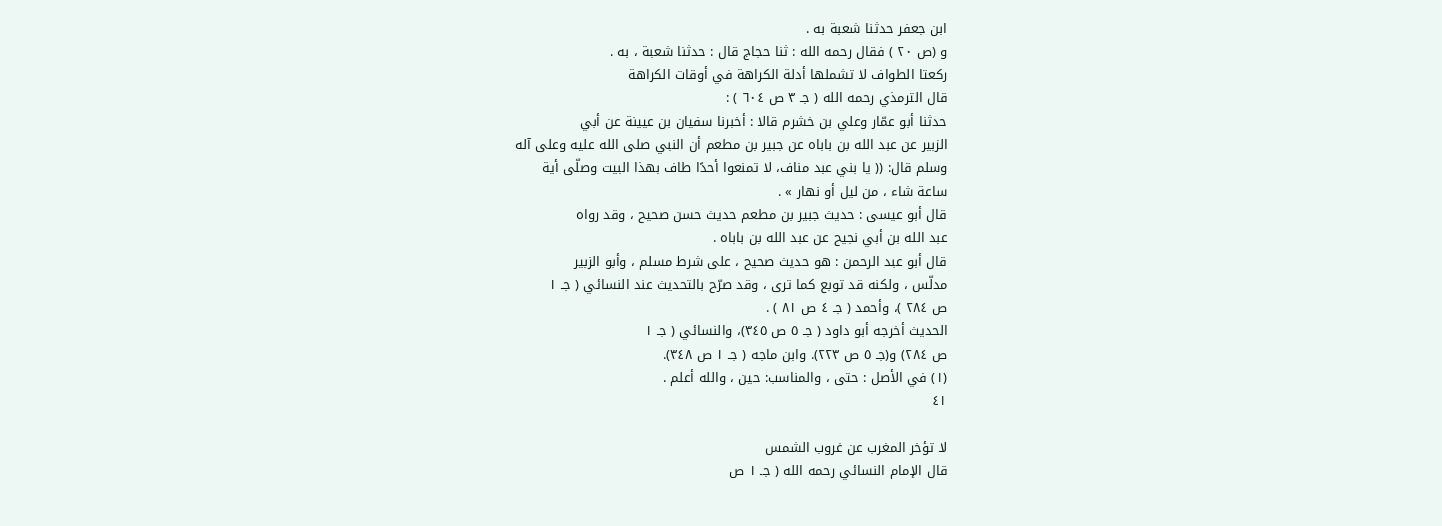ابن جعفر حدثنا شعبة به .
و (ص ٢٠ ) فقال رحمه الله : ثنا حجاج قال : حدثنا شعبة ، به .
ركعتا الطواف لا تشملها أدلة الكراهة في أوقات الكراهة
قال الترمذي رحمه الله ( جـ ٣ ص ٦٠٤ ) :
حدثنا أبو عمّار وعلي بن خشرم قالا : أخبرنا سفيان بن عيينة عن أبي
الزبير عن عبد الله بن باباه عن جبير بن مطعم أن النبي صلى الله عليه وعلى آله
وسلم قال: (( يا بني عبد مناف، لا تمنعوا أحدًا طاف بهذا البيت وصلّى أية
ساعة شاء ، من ليل أو نهار » .
قال أبو عيسى : حديث جبير بن مطعم حديث حسن صحيح ، وقد رواه
عبد الله بن أبي نجيح عن عبد الله بن باباه .
قال أبو عبد الرحمن : هو حديث صحيح ، على شرط مسلم ، وأبو الزبير
مدلّس ، ولكنه قد توبع كما ترى ، وقد صرّح بالتحديث عند النسائي ( جـ ١
ص ٢٨٤ )، وأحمد ( جـ ٤ ص ٨١ ) .
الحديث أخرجه أبو داود ( جـ ٥ ص ٣٤٥)، والنسائي ( جـ ١
ص ٢٨٤) و(جـ ٥ ص ٢٢٣). وابن ماجه ( جـ ١ ص ٣٤٨).
(١) في الأصل : حتى ، والمناسب: حين ، والله أعلم .
٤١

لا تؤخر المغرب عن غروب الشمس
قال الإمام النسائي رحمه الله ( جـ ١ ص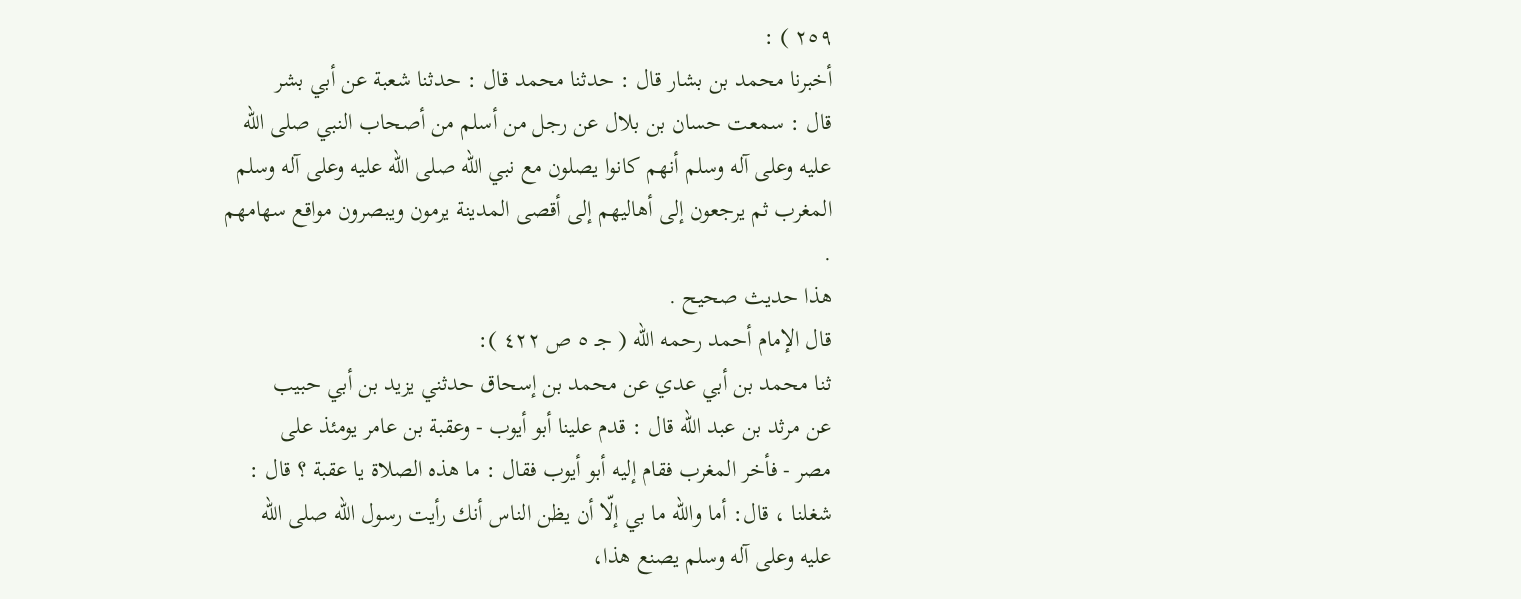٢٥٩ ) :
أخبرنا محمد بن بشار قال : حدثنا محمد قال : حدثنا شعبة عن أبي بشر
قال : سمعت حسان بن بلال عن رجل من أسلم من أصحاب النبي صلى الله
عليه وعلى آله وسلم أنهم كانوا يصلون مع نبي الله صلى الله عليه وعلى آله وسلم
المغرب ثم يرجعون إلى أهاليهم إلى أقصى المدينة يرمون ويبصرون مواقع سهامهم .
هذا حديث صحيح .
قال الإمام أحمد رحمه الله ( جـ ٥ ص ٤٢٢ ):
ثنا محمد بن أبي عدي عن محمد بن إسحاق حدثني يزيد بن أبي حبيب
عن مرثد بن عبد الله قال : قدم علينا أبو أيوب - وعقبة بن عامر يومئذ على
مصر - فأخر المغرب فقام إليه أبو أيوب فقال : ما هذه الصلاة يا عقبة ؟ قال :
شغلنا ، قال: أما والله ما بي إلّا أن يظن الناس أنك رأيت رسول الله صلى الله
عليه وعلى آله وسلم يصنع هذا،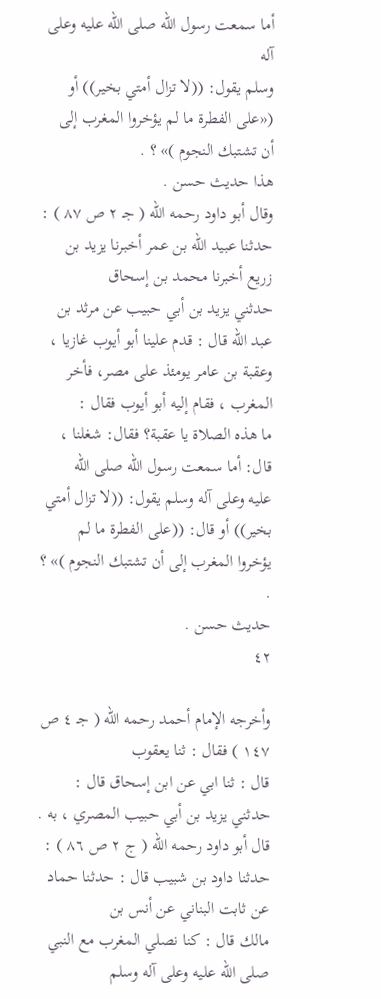أما سمعت رسول الله صلى الله عليه وعلى آله
وسلم يقول: ((لا تزال أمتي بخير)) أو («على الفطرة ما لم يؤخروا المغرب إلى
أن تشتبك النجوم )» ؟ .
هذا حديث حسن .
وقال أبو داود رحمه الله ( جـ ٢ ص ٨٧ ) :
حدثنا عبيد الله بن عمر أخبرنا يزيد بن زريع أخبرنا محمد بن إسحاق
حدثني يزيد بن أبي حبيب عن مرثد بن عبد الله قال : قدم علينا أبو أيوب غازيا ،
وعقبة بن عامر يومئذ على مصر، فأخر المغرب ، فقام إليه أبو أيوب فقال :
ما هذه الصلاة يا عقبة؟ فقال: شغلنا ، قال: أما سمعت رسول الله صلى الله
عليه وعلى آله وسلم يقول: ((لا تزال أمتي بخير)) أو قال: ((على الفطرة ما لم
يؤخروا المغرب إلى أن تشتبك النجوم )» ؟ .
حديث حسن .
٤٢

وأخرجه الإمام أحمد رحمه الله ( جـ ٤ ص ١٤٧ ) فقال : ثنا يعقوب
قال : ثنا ابي عن ابن إسحاق قال : حدثني يزيد بن أبي حبيب المصري ، به .
قال أبو داود رحمه الله ( ج ٢ ص ٨٦ ) :
حدثنا داود بن شبيب قال : حدثنا حماد عن ثابت البناني عن أنس بن
مالك قال : كنا نصلي المغرب مع النبي صلى الله عليه وعلى آله وسلم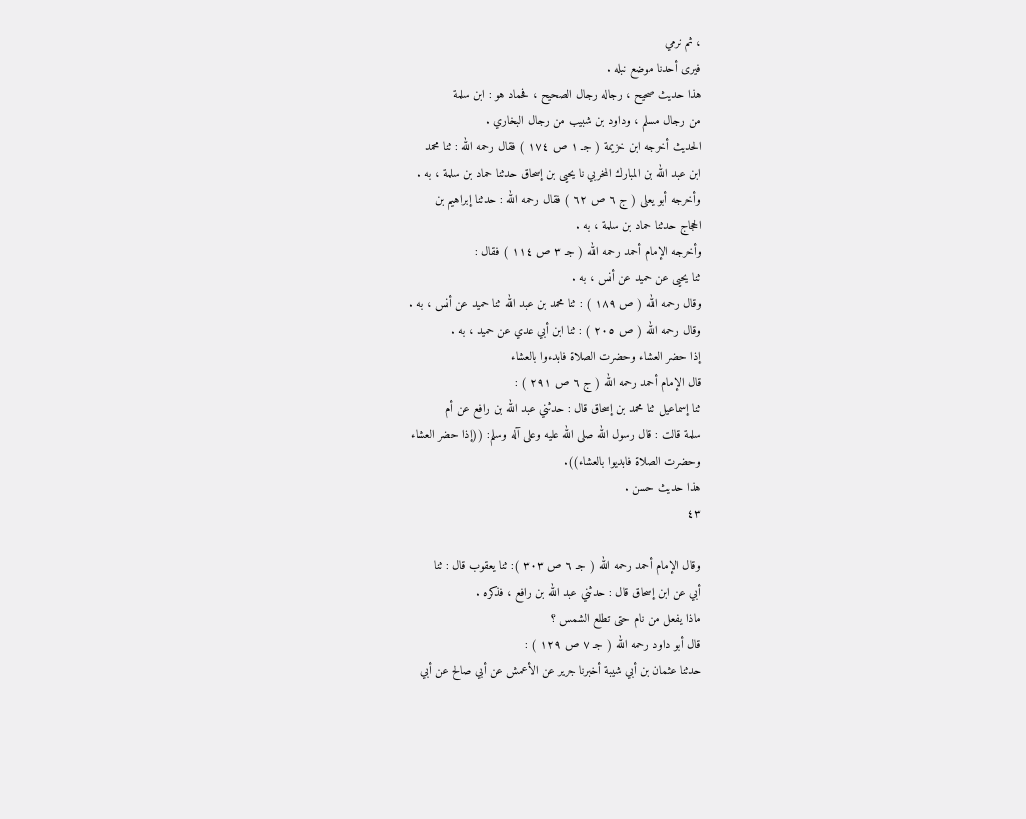، ثم نرمي
فیری أحدنا موضع نبله .
هذا حديث صحيح ، رجاله رجال الصحيح ، فحماد هو : ابن سلمة
من رجال مسلم ، وداود بن شبيب من رجال البخاري .
الحديث أخرجه ابن خزيمة ( جـ ١ ص ١٧٤ ) فقال رحمه الله : ثنا محمد
ابن عبد الله بن المبارك المخربي نا يحيى بن إسحاق حدثنا حماد بن سلمة ، به .
وأخرجه أبو يعلى ( ج ٦ ص ٦٢ ) فقال رحمه الله : حدثنا إبراهيم بن
الحجاج حدثنا حماد بن سلمة ، به .
وأخرجه الإمام أحمد رحمه الله ( جـ ٣ ص ١١٤ ) فقال :
ثنا يحيى عن حميد عن أنس ، به .
وقال رحمه الله ( ص ١٨٩ ) : ثنا محمد بن عبد الله ثنا حميد عن أنس ، به .
وقال رحمه الله ( ص ٢٠٥ ) : ثنا ابن أبي عدي عن حميد ، به .
إذا حضر العشاء وحضرت الصلاة فابدءوا بالعشاء
قال الإمام أحمد رحمه الله ( ج ٦ ص ٢٩١ ) :
ثنا إسماعيل ثنا محمد بن إسحاق قال : حدثني عبد الله بن رافع عن أم
سلمة قالت : قال رسول الله صلى الله عليه وعلى آله وسلم: ((إذا حضر العشاء
وحضرت الصلاة فابديوا بالعشاء)).
هذا حديث حسن .
٤٣

وقال الإمام أحمد رحمه الله ( جـ ٦ ص ٣٠٣ ): ثنا يعقوب قال : ثنا
أبي عن ابن إسحاق قال : حدثني عبد الله بن رافع ، فذكره .
ماذا يفعل من نام حتى تطلع الشمس ؟
قال أبو داود رحمه الله ( جـ ٧ ص ١٢٩ ) :
حدثنا عثمان بن أبي شيبة أخبرنا جرير عن الأعمش عن أبي صالح عن أبي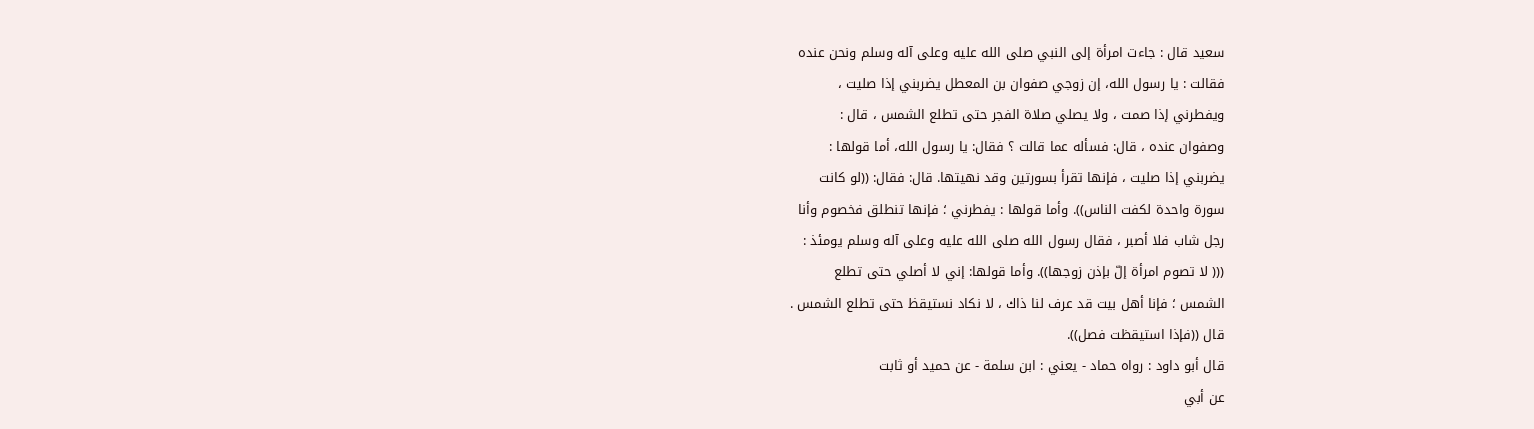سعيد قال : جاءت امرأة إلى النبي صلى الله عليه وعلى آله وسلم ونحن عنده
فقالت : يا رسول الله، إن زوجي صفوان بن المعطل يضربني إذا صليت ،
ويفطرني إذا صمت ، ولا يصلي صلاة الفجر حتى تطلع الشمس ، قال :
وصفوان عنده ، قال: فسأله عما قالت ؟ فقال: يا رسول الله، أما قولها :
يضربني إذا صليت ، فإنها تقرأ بسورتين وقد نهيتها. قال: فقال: ((لو كانت
سورة واحدة لكفت الناس)). وأما قولها : يفطرني ؛ فإنها تنطلق فخصوم وأنا
رجل شاب فلا أصبر ، فقال رسول الله صلى الله عليه وعلى آله وسلم يومئذ :
((( لا تصوم امرأة إلّ بإذن زوجها)). وأما قولها: إني لا أصلي حتى تطلع
الشمس ؛ فإنا أهل بيت قد عرف لنا ذاك ، لا نكاد نستيقظ حتى تطلع الشمس .
قال ((فإذا استيقظت فصل)).
قال أبو داود : رواه حماد - يعني : ابن سلمة - عن حميد أو ثابت
عن أبي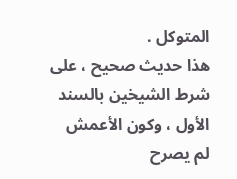المتوكل .
هذا حديث صحيح ، على شرط الشيخين بالسند الأول ، وكون الأعمش
لم يصرح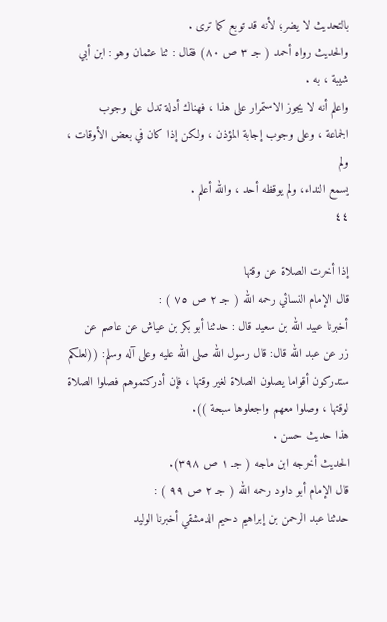بالتحديث لا يضر؛ لأنه قد توبع كما ترى .
والحديث رواه أحمد ( جـ ٣ ص ٨٠) فقال : ثنا عثمان وهو : ابن أبي
شيبة ، به .
واعلم أنه لا يجوز الاستمرار على هذا ، فهناك أدلة تدل على وجوب
الجماعة ، وعلى وجوب إجابة المؤذن ، ولكن إذا كان في بعض الأوقات ، ولم
يسمع النداء، ولم يوقظه أحد ، والله أعلم .
٤٤

إذا أخرت الصلاة عن وقتها
قال الإمام النسائي رحمه الله ( جـ ٢ ص ٧٥ ) :
أخبرنا عبيد الله بن سعيد قال : حدثنا أبو بكر بن عياش عن عاصم عن
زر عن عبد الله قال: قال رسول الله صلى الله عليه وعلى آله وسلم: ((لعلكم
ستدركون أقواما يصلون الصلاة لغير وقتها ، فإن أدركتموهم فصلوا الصلاة
لوقتها ، وصلوا معهم واجعلوها سبحة )).
هذا حديث حسن .
الحديث أخرجه ابن ماجه ( جـ ١ ص ٣٩٨).
قال الإمام أبو داود رحمه الله ( جـ ٢ ص ٩٩ ) :
حدثنا عبد الرحمن بن إبراهيم دحيم الدمشقي أخبرنا الوليد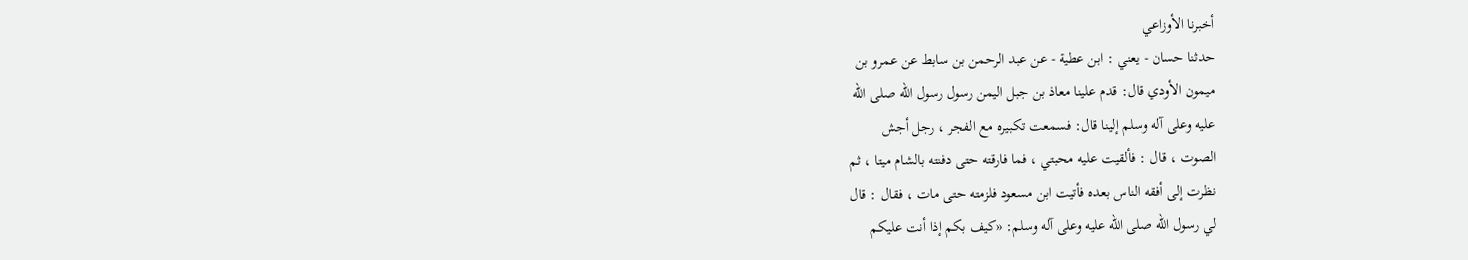أخبرنا الأوزاعي
حدثنا حسان - يعني : ابن عطية - عن عبد الرحمن بن سابط عن عمرو بن
ميمون الأودي قال: قدم علينا معاذ بن جبل اليمن رسول رسول الله صلى الله
عليه وعلى آله وسلم إلينا قال: فسمعت تكبيره مع الفجر ، رجل أجش
الصوت ، قال : فألقيت عليه محبتي ، فما فارقته حتى دفنته بالشام ميتا ، ثم
نظرت إلى أفقه الناس بعده فأتيت ابن مسعود فلزمته حتى مات ، فقال : قال
لي رسول الله صلى الله عليه وعلى آله وسلم: «كيف بكم إذا أنت عليكم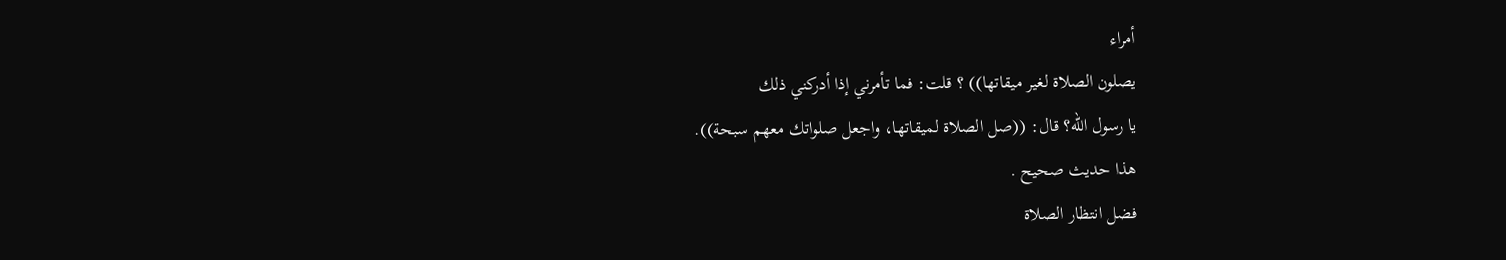أمراء
يصلون الصلاة لغير ميقاتها)) ؟ قلت: فما تأمرني إذا أدركني ذلك
يا رسول الله؟ قال: ((صل الصلاة لميقاتها، واجعل صلواتك معهم سبحة)).
هذا حديث صحيح .
فضل انتظار الصلاة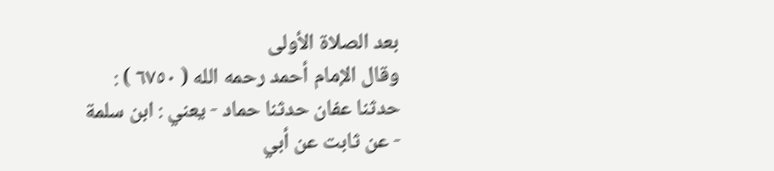بعد الصلاة الأولى
وقال الإمام أحمد رحمه الله ( ٦٧٥٠ ) :
حدثنا عفان حدثنا حماد - يعني : ابن سلمة - عن ثابت عن أبي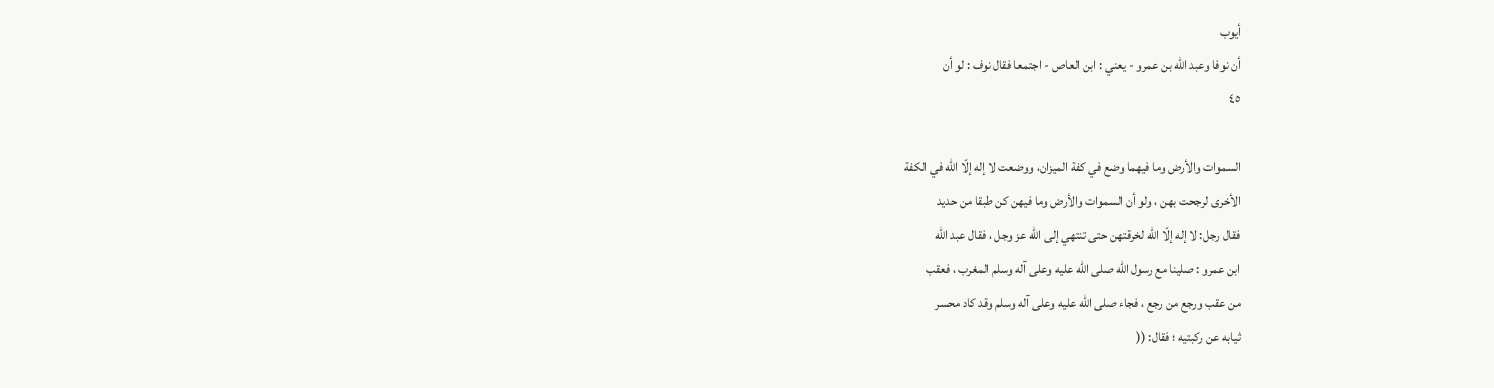أيوب
أن نوفا وعبد الله بن عمرو - يعني : ابن العاص - اجتمعا فقال نوف : لو أن
٤٥

السموات والأرض وما فيهما وضع في كفة الميزان، ووضعت لا إله إلّا الله في الكفة
الأخرى لرجحت بهن ، ولو أن السموات والأرض وما فيهن كن طبقا من حديد
فقال رجل: لا إله إلّا الله لخرقتهن حتى تنتهي إلى الله عز وجل ، فقال عبد الله
ابن عمرو : صلينا مع رسول الله صلى الله عليه وعلى آله وسلم المغرب ، فعقب
من عقب ورجع من رجع ، فجاء صلى الله عليه وعلى آله وسلم وقد كاد محسر
ثيابه عن ركبتيه ؛ فقال: ((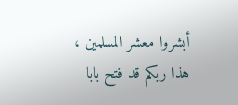أبشروا معشر المسلمین ، هذا ربكم قد فتح بابا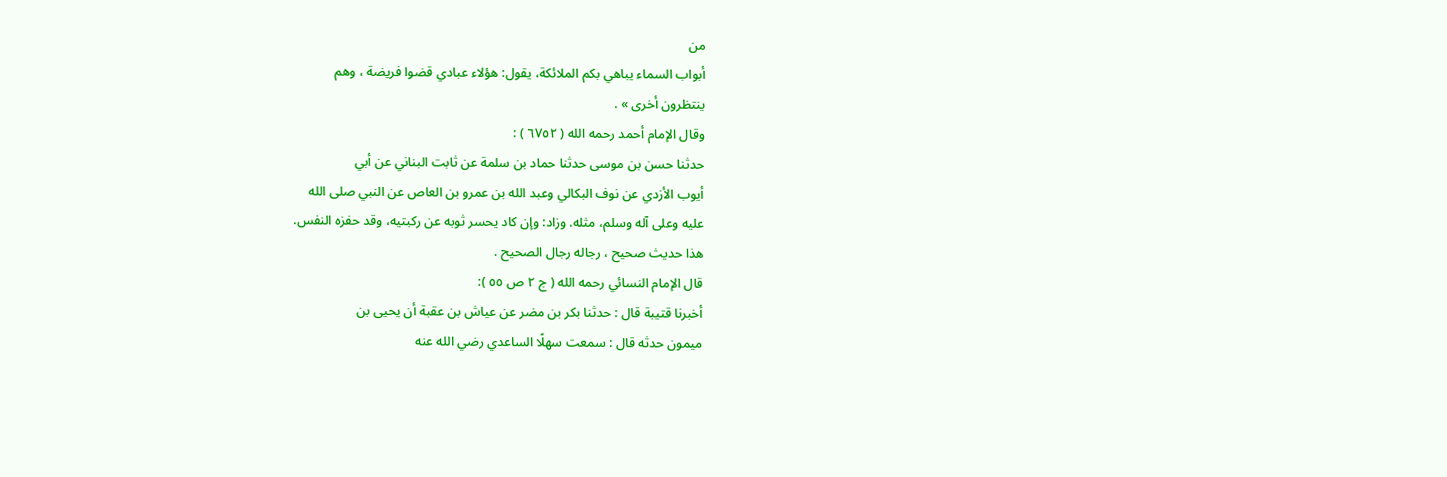من
أبواب السماء يباهي بكم الملائكة، يقول: هؤلاء عبادي قضوا فريضة ، وهم
ينتظرون أخرى » .
وقال الإمام أحمد رحمه الله ( ٦٧٥٢ ) :
حدثنا حسن بن موسى حدثنا حماد بن سلمة عن ثابت البناني عن أبي
أيوب الأزدي عن نوف البكالي وعبد الله بن عمرو بن العاص عن النبي صلى الله
عليه وعلى آله وسلم، مثله. وزاد: وإن كاد يحسر ثوبه عن ركبتيه، وقد حفزه النفس.
هذا حديث صحيح ، رجاله رجال الصحيح .
قال الإمام النسائي رحمه الله ( ج ٢ ص ٥٥ ):
أخبرنا قتيبة قال : حدثنا بكر بن مضر عن عياش بن عقبة أن يحيى بن
ميمون حدثه قال : سمعت سهلًا الساعدي رضي الله عنه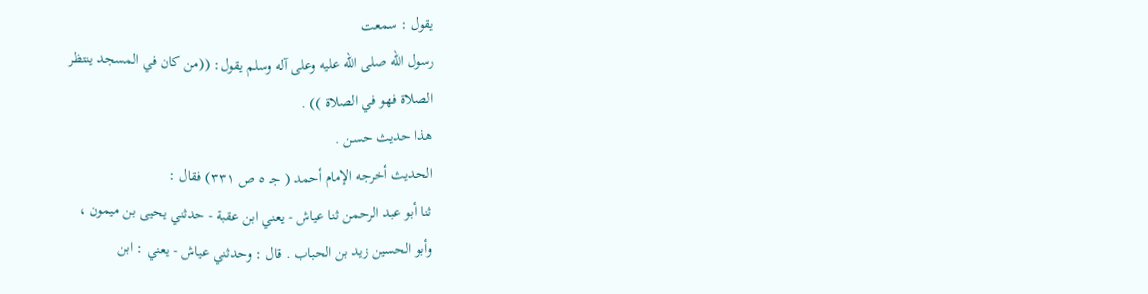يقول : سمعت
رسول الله صلى الله عليه وعلى آله وسلم يقول: ((من كان في المسجد ينتظر
الصلاة فهو في الصلاة )) .
هذا حديث حسن .
الحديث أخرجه الإمام أحمد ( جـ ٥ ص ٣٣١) فقال :
ثنا أبو عبد الرحمن ثنا عياش - يعني ابن عقبة - حدثني يحيى بن ميمون ،
وأبو الحسين زيد بن الحباب . قال : وحدثني عياش - يعني : ابن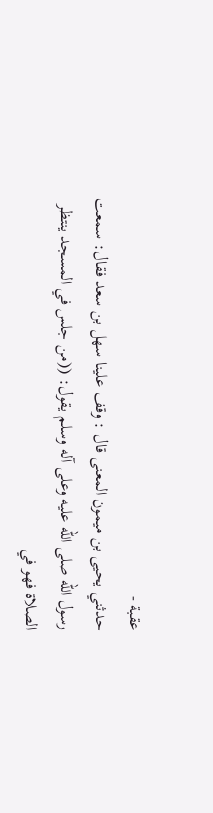عقبة -
حدثني يحيى بن ميمون المعنى قال : وقف علينا سهل بن سعد فقال: سمعت
رسول الله صلى الله عليه وعلى آله وسلم يقول: ((من جلس في المسجد ينتظر
الصلاة فهو في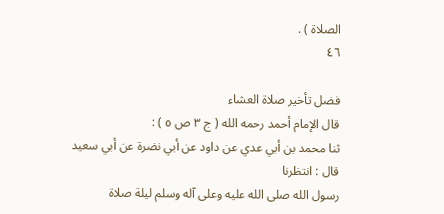الصلاة ) .
٤٦

فضل تأخير صلاة العشاء
قال الإمام أحمد رحمه الله ( ج ٣ ص ٥ ) :
ثنا محمد بن أبي عدي عن داود عن أبي نضرة عن أبي سعيد قال : انتظرنا
رسول الله صلى الله عليه وعلى آله وسلم ليلة صلاة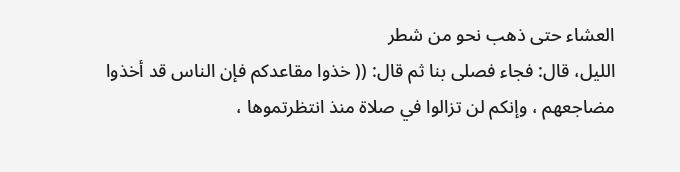العشاء حتى ذهب نحو من شطر
الليل، قال: فجاء فصلى بنا ثم قال: (( خذوا مقاعدكم فإن الناس قد أخذوا
مضاجعهم ، وإنكم لن تزالوا في صلاة منذ انتظرتموها ،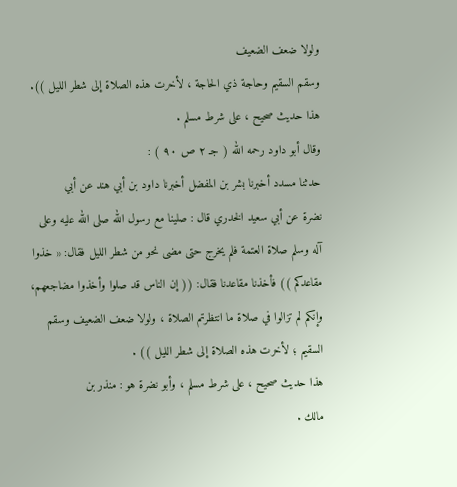ولولا ضعف الضعيف
وسقم السقيم وحاجة ذي الحاجة ، لأخرت هذه الصلاة إلى شطر الليل )).
هذا حديث صحيح ، على شرط مسلم .
وقال أبو داود رحمه الله ( جـ ٢ ص ٩٠ ) :
حدثنا مسدد أخبرنا بشر بن المفضل أخبرنا داود بن أبي هند عن أبي
نضرة عن أبي سعيد الخدري قال : صلينا مع رسول الله صلى الله عليه وعلى
آله وسلم صلاة العتمة فلم يخرج حتى مضى نحو من شطر الليل فقال: « خذوا
مقاعدكم )) فأخذنا مقاعدنا فقال: (( إن الناس قد صلوا وأخذوا مضاجعهم،
وإنكم لم تزالوا في صلاة ما انتظرتم الصلاة ، ولولا ضعف الضعيف وسقم
السقيم ؛ لأخرت هذه الصلاة إلى شطر الليل )) .
هذا حديث صحيح ، على شرط مسلم ، وأبو نضرة هو : منذر بن
مالك .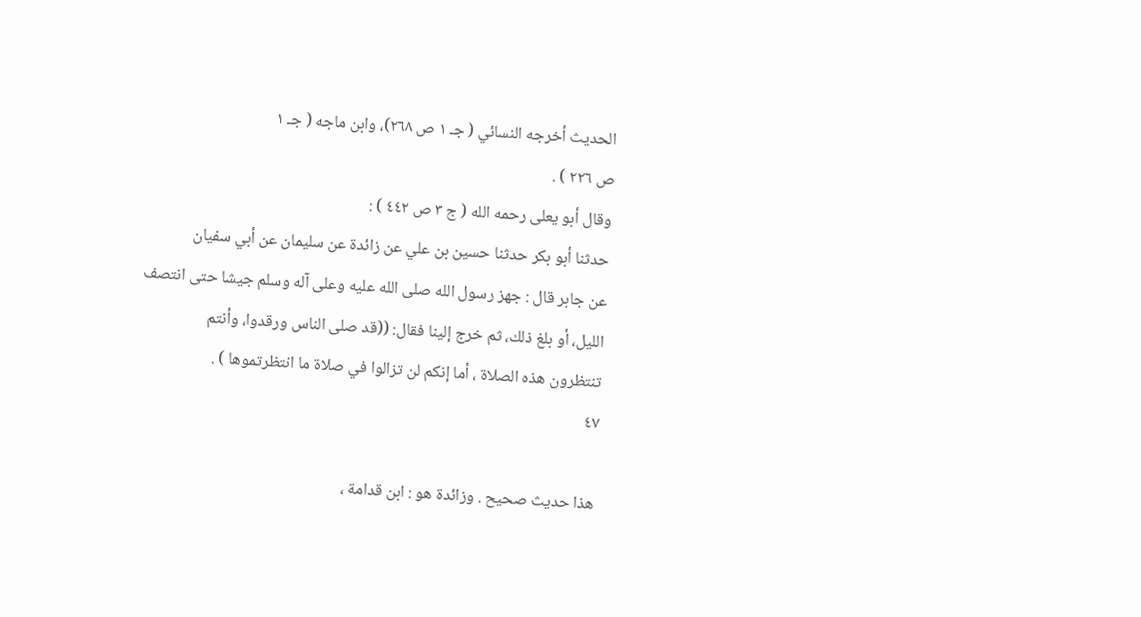الحديث أخرجه النسائي ( جـ ١ ص ٢٦٨)، وابن ماجه ( جـ ١
ص ٢٢٦ ) .
وقال أبو يعلى رحمه الله ( ج ٣ ص ٤٤٢ ) :
حدثنا أبو بكر حدثنا حسين بن علي عن زائدة عن سليمان عن أبي سفيان
عن جابر قال : جهز رسول الله صلى الله عليه وعلى آله وسلم جيشا حتى انتصف
الليل، أو بلغ ذلك، ثم خرج إلينا فقال: ((قد صلى الناس ورقدوا، وأنتم
تنتظرون هذه الصلاة ، أما إنكم لن تزالوا في صلاة ما انتظرتموها ) .
٤٧

هذا حديث صحيح . وزائدة هو : ابن قدامة ،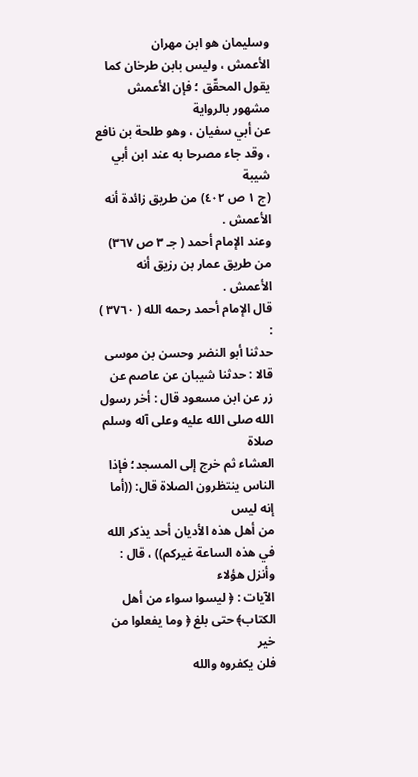وسليمان هو ابن مهران
الأعمش ، وليس بابن طرخان كما يقول المحقّق ؛ فإن الأعمش مشهور بالرواية
عن أبي سفيان ، وهو طلحة بن نافع ، وقد جاء مصرحا به عند ابن أبي شيبة
(ج ١ ص ٤٠٢) من طريق زائدة أنه الأعمش .
وعند الإمام أحمد ( جـ ٣ ص ٣٦٧) من طريق عمار بن رزيق أنه
الأعمش .
قال الإمام أحمد رحمه الله ( ٣٧٦٠ ) :
حدثنا أبو النضر وحسن بن موسى قالا : حدثنا شيبان عن عاصم عن
زر عن ابن مسعود قال : أخر رسول الله صلى الله عليه وعلى آله وسلم صلاة
العشاء ثم خرج إلى المسجد؛ فإذا الناس ينتظرون الصلاة قال: ((أما إنه ليس
من أهل هذه الأديان أحد يذكر الله في هذه الساعة غيركم)) ، قال : وأنزل هؤلاء
الآيات : ﴿ ليسوا سواء من أهل الكتاب﴾ حتى بلغ ﴿ وما يفعلوا من خير
فلن يكفروه والله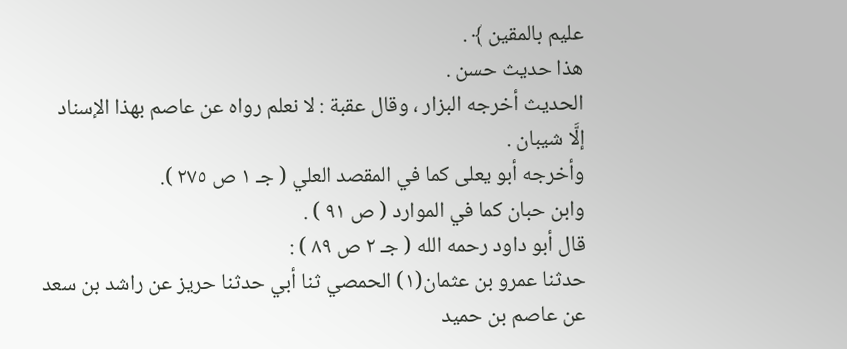عليم بالمقين ﴾ .
هذا حديث حسن .
الحديث أخرجه البزار ، وقال عقبة : لا نعلم رواه عن عاصم بهذا الإسناد
إلَّا شيبان .
وأخرجه أبو يعلى كما في المقصد العلي ( جـ ١ ص ٢٧٥ ).
وابن حبان كما في الموارد ( ص ٩١ ) .
قال أبو داود رحمه الله ( جـ ٢ ص ٨٩ ) :
حدثنا عمرو بن عثمان(١) الحمصي ثنا أبي حدثنا حريز عن راشد بن سعد
عن عاصم بن حميد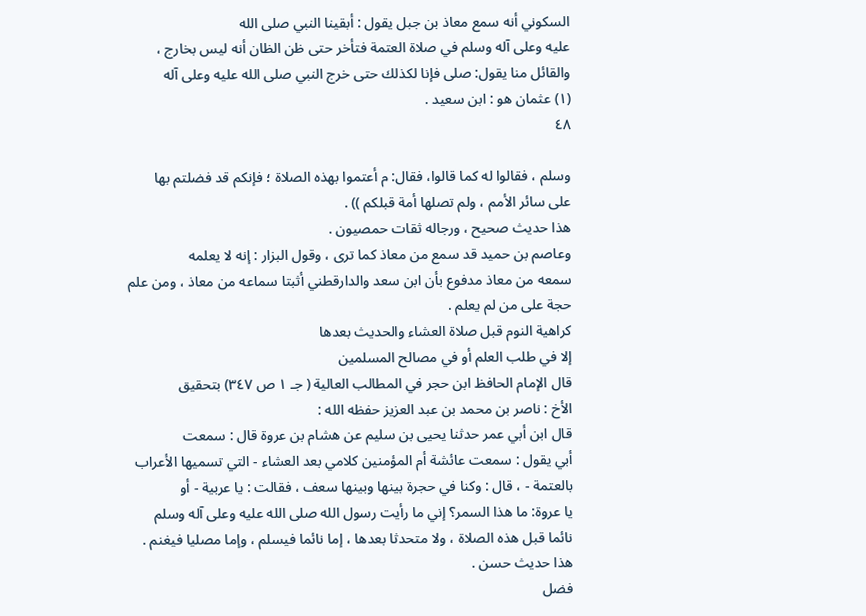السكوني أنه سمع معاذ بن جبل يقول : أبقينا النبي صلى الله
عليه وعلى آله وسلم في صلاة العتمة فتأخر حتى ظن الظان أنه ليس بخارج ،
والقائل منا يقول: صلى فإنا لكذلك حتى خرج النبي صلى الله عليه وعلى آله
(١) عثمان هو : ابن سعيد .
٤٨

وسلم ، فقالوا له کما قالوا، فقال: م أعتموا بهذه الصلاة ؛ فإنكم قد فضلتم بها
على سائر الأمم ، ولم تصلها أمة قبلكم )) .
هذا حديث صحيح ، ورجاله ثقات حمصيون .
وعاصم بن حميد قد سمع من معاذ كما ترى ، وقول البزار : إنه لا يعلمه
سمعه من معاذ مدفوع بأن ابن سعد والدارقطني أثبتا سماعه من معاذ ، ومن علم
حجة على من لم يعلم .
كراهية النوم قبل صلاة العشاء والحديث بعدها
إلا في طلب العلم أو في مصالح المسلمين
قال الإمام الحافظ ابن حجر في المطالب العالية ( جـ ١ ص ٣٤٧) بتحقيق
الأخ : ناصر بن محمد بن عبد العزيز حفظه الله :
قال ابن أبي عمر حدثنا يحيى بن سليم عن هشام بن عروة قال : سمعت
أبي يقول : سمعت عائشة أم المؤمنين كلامي بعد العشاء - التي تسميها الأعراب
بالعتمة - ، قال : وكنا في حجرة بينها وبينها سعف ، فقالت : يا عربية - أو
يا عروة: ما هذا السمر؟ إني ما رأيت رسول الله صلى الله عليه وعلى آله وسلم
نائما قبل هذه الصلاة ، ولا متحدثا بعدها ، إما نائما فيسلم ، وإما مصليا فيغنم .
هذا حديث حسن .
فضل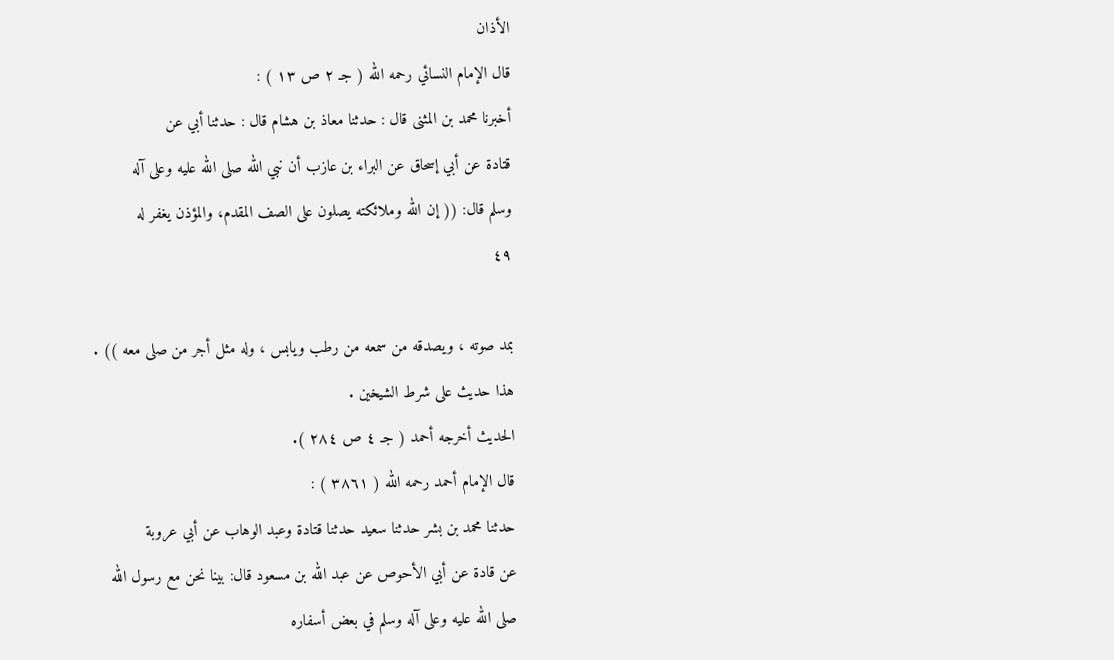الأذان
قال الإمام النسائي رحمه الله ( جـ ٢ ص ١٣ ) :
أخبرنا محمد بن المثنى قال : حدثنا معاذ بن هشام قال : حدثنا أبي عن
قتادة عن أبي إسحاق عن البراء بن عازب أن نبي الله صلى الله عليه وعلى آله
وسلم قال: (( إن الله وملائكته يصلون على الصف المقدم، والمؤذن يغفر له
٤٩

بمد صوته ، ويصدقه من سمعه من رطب ويابس ، وله مثل أجر من صلى معه )) .
هذا حديث على شرط الشيخين .
الحديث أخرجه أحمد ( جـ ٤ ص ٢٨٤ ).
قال الإمام أحمد رحمه الله ( ٣٨٦١ ) :
حدثنا محمد بن بشر حدثنا سعيد حدثنا قتادة وعبد الوهاب عن أبي عروبة
عن قادة عن أبي الأحوص عن عبد الله بن مسعود قال: بينا نحن مع رسول الله
صلى الله عليه وعلى آله وسلم في بعض أسفاره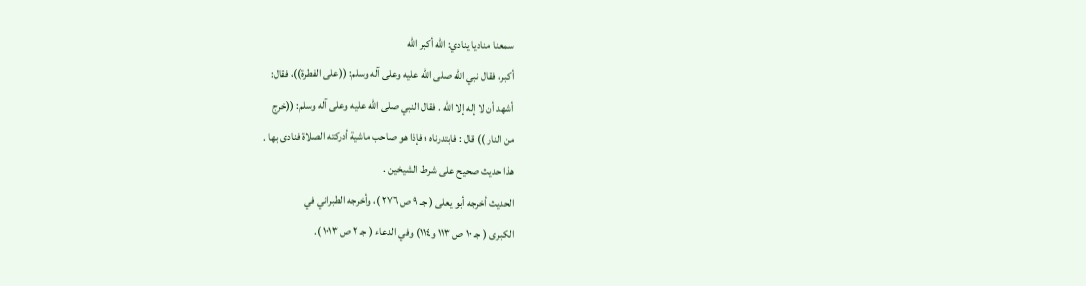سمعنا مناديا ينادي: الله أكبر الله
أكبر، فقال نبي الله صلى الله عليه وعلى آله وسلم: ((على الفطرة))، فقال:
أشهد أن لا إله إلا الله . فقال النبي صلى الله عليه وعلى آله وسلم: ((خرج
من النار )) قال : فابتدرناه ؛ فإذا هو صاحب ماشية أدركته الصلاة فنادى بها .
هذا حديث صحيح على شرط الشيخين .
الحديث أخرجه أبو يعلى ( جـ ٩ ص ٢٧٦ )، وأخرجه الطبراني في
الكبرى ( جـ ١٠ ص ١١٣ و١١٤) وفي الدعاء ( جـ ٢ ص ١٠١٣ ).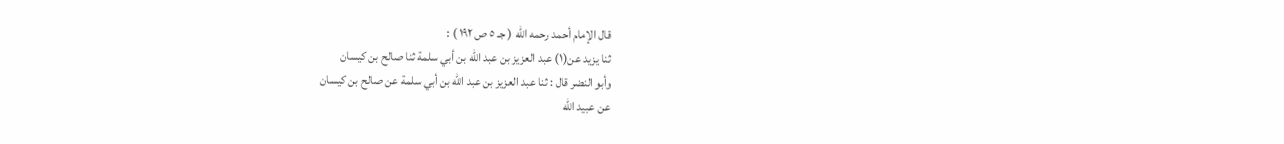قال الإمام أحمد رحمه الله ( جـ ٥ ص ١٩٢ ) :
ثنا يزيد عن(١) عبد العزيز بن عبد الله بن أبي سلمة ثنا صالح بن كيسان
وأبو النضر قال : ثنا عبد العزيز بن عبد الله بن أبي سلمة عن صالح بن كيسان
عن عبيد الله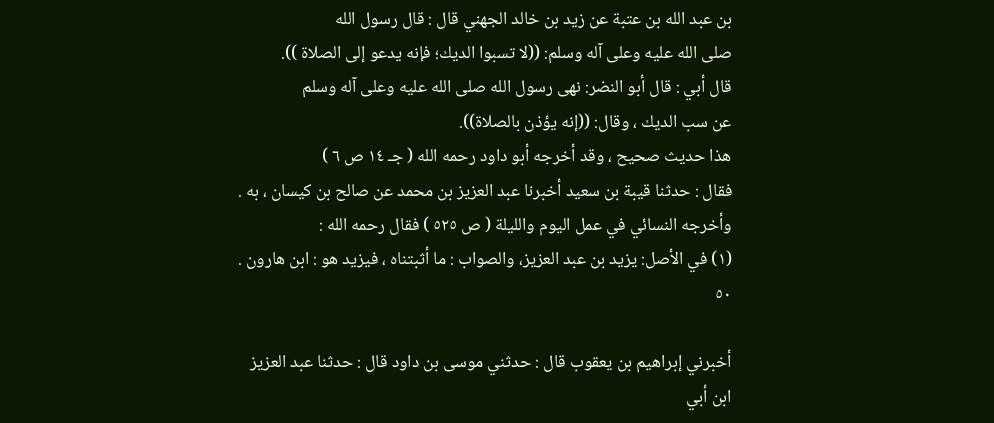بن عبد الله بن عتبة عن زيد بن خالد الجهني قال : قال رسول الله
صلى الله عليه وعلى آله وسلم: ((لا تسبوا الديك؛ فإنه يدعو إلى الصلاة )).
قال أبي : قال أبو النضر: نهى رسول الله صلى الله عليه وعلى آله وسلم
عن سب الديك ، وقال: ((إنه يؤذن بالصلاة)).
هذا حديث صحيح ، وقد أخرجه أبو داود رحمه الله ( جـ ١٤ ص ٦ )
فقال : حدثنا قيبة بن سعيد أخبرنا عبد العزيز بن محمد عن صالح بن كيسان ، به .
وأخرجه النسائي في عمل اليوم والليلة ( ص ٥٢٥ ) فقال رحمه الله :
(١) في الأصل: يزيد بن عبد العزيز، والصواب : ما أثبتناه ، فيزيد هو : ابن هارون .
٥٠

أخبرني إبراهيم بن يعقوب قال : حدثني موسى بن داود قال : حدثنا عبد العزيز
ابن أبي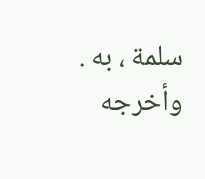سلمة ، به .
وأخرجه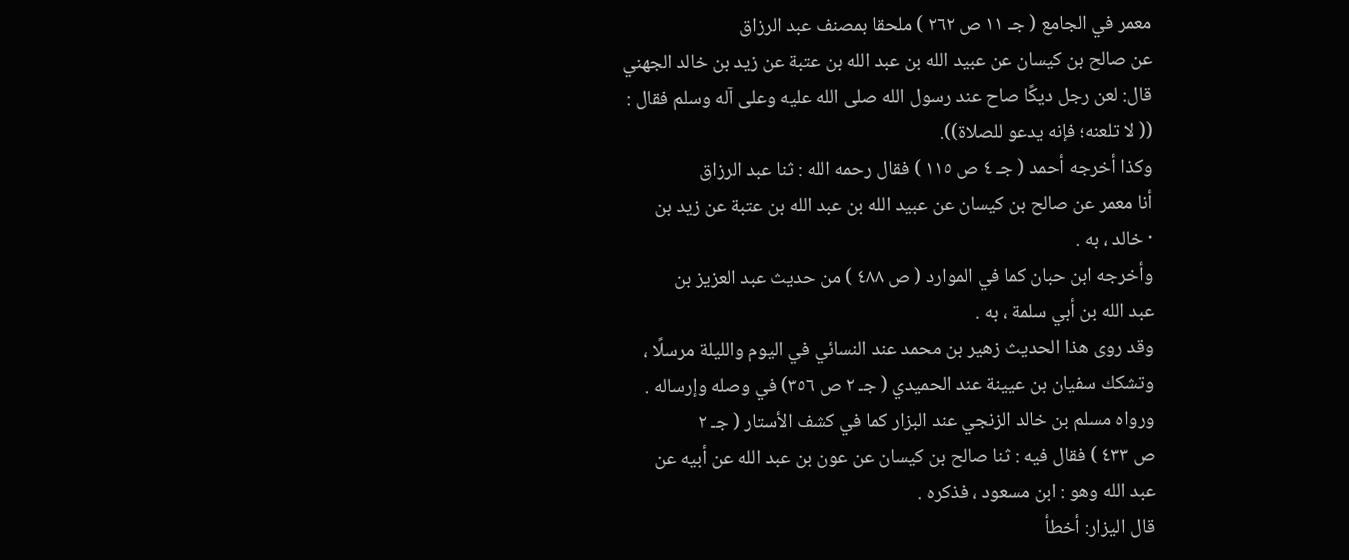معمر في الجامع ( جـ ١١ ص ٢٦٢ ) ملحقا بمصنف عبد الرزاق
عن صالح بن كيسان عن عبيد الله بن عبد الله بن عتبة عن زيد بن خالد الجهني
قال: لعن رجل ديكًا صاح عند رسول الله صلى الله عليه وعلى آله وسلم فقال :
(( لا تلعنه؛ فإنه يدعو للصلاة)).
وكذا أخرجه أحمد ( جـ ٤ ص ١١٥ ) فقال رحمه الله : ثنا عبد الرزاق
أنا معمر عن صالح بن كيسان عن عبيد الله بن عبد الله بن عتبة عن زيد بن
· خالد ، به .
وأخرجه ابن حبان كما في الموارد ( ص ٤٨٨ ) من حديث عبد العزيز بن
عبد الله بن أبي سلمة ، به .
وقد روى هذا الحديث زهير بن محمد عند النسائي في اليوم والليلة مرسلًا ،
وتشكك سفيان بن عيينة عند الحميدي ( جـ ٢ ص ٣٥٦) في وصله وإرساله .
ورواه مسلم بن خالد الزنجي عند البزار كما في كشف الأستار ( جـ ٢
ص ٤٣٣ ) فقال فيه : ثنا صالح بن كيسان عن عون بن عبد الله عن أبيه عن
عبد الله وهو : ابن مسعود ، فذكره .
قال اليزار: أخطأ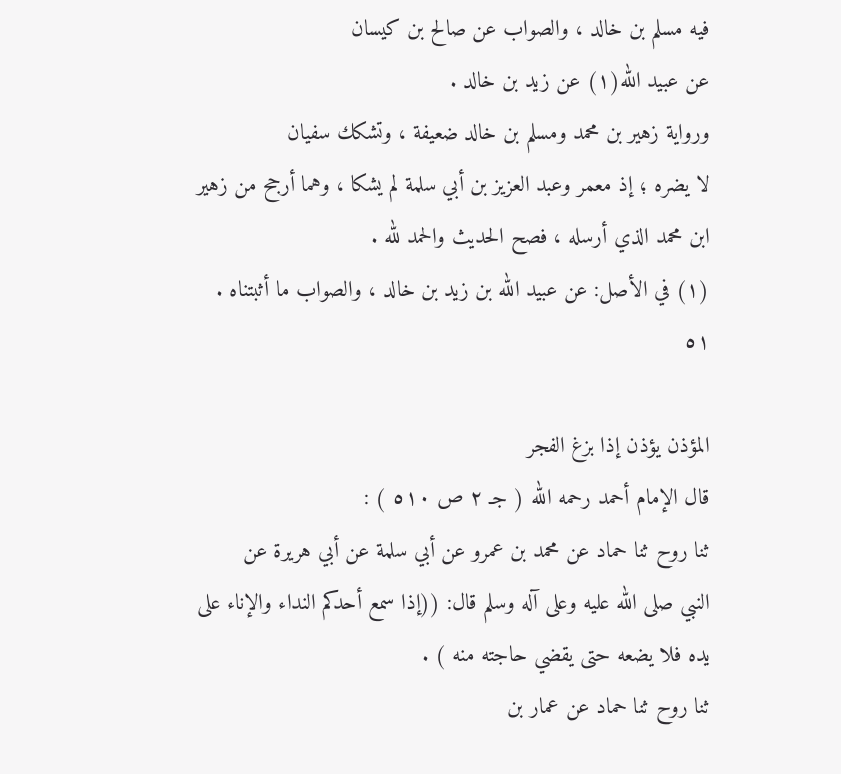فيه مسلم بن خالد ، والصواب عن صالح بن كيسان
عن عبيد الله(١) عن زيد بن خالد .
ورواية زهير بن محمد ومسلم بن خالد ضعيفة ، وتشكك سفيان
لا يضره ؛ إذ معمر وعبد العزيز بن أبي سلمة لم يشكا ، وهما أرجح من زهير
ابن محمد الذي أرسله ، فصح الحديث والحمد لله .
(١) في الأصل: عن عبيد الله بن زيد بن خالد ، والصواب ما أثبتناه .
٥١

المؤذن يؤذن إذا بزغ الفجر
قال الإمام أحمد رحمه الله ( جـ ٢ ص ٥١٠ ) :
ثنا روح ثنا حماد عن محمد بن عمرو عن أبي سلمة عن أبي هريرة عن
النبي صلى الله عليه وعلى آله وسلم قال: ((إذا سمع أحدكم النداء والإناء على
يده فلا يضعه حتى يقضي حاجته منه ) .
ثنا روح ثنا حماد عن عمار بن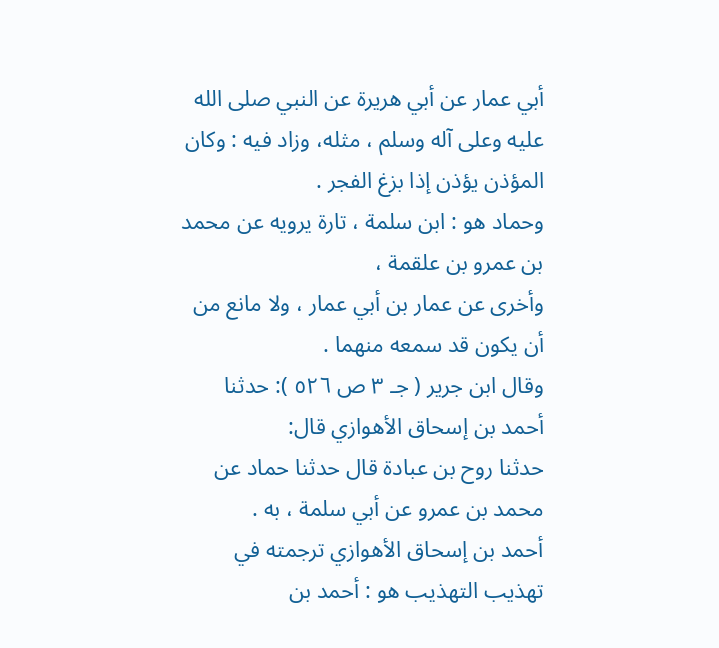أبي عمار عن أبي هريرة عن النبي صلى الله
عليه وعلى آله وسلم ، مثله، وزاد فيه : وكان المؤذن يؤذن إذا بزغ الفجر .
وحماد هو : ابن سلمة ، تارة يرويه عن محمد بن عمرو بن علقمة ،
وأخرى عن عمار بن أبي عمار ، ولا مانع من أن يكون قد سمعه منهما .
وقال ابن جرير ( جـ ٣ ص ٥٢٦ ): حدثنا أحمد بن إسحاق الأهوازي قال:
حدثنا روح بن عبادة قال حدثنا حماد عن محمد بن عمرو عن أبي سلمة ، به .
أحمد بن إسحاق الأهوازي ترجمته في تهذيب التهذيب هو : أحمد بن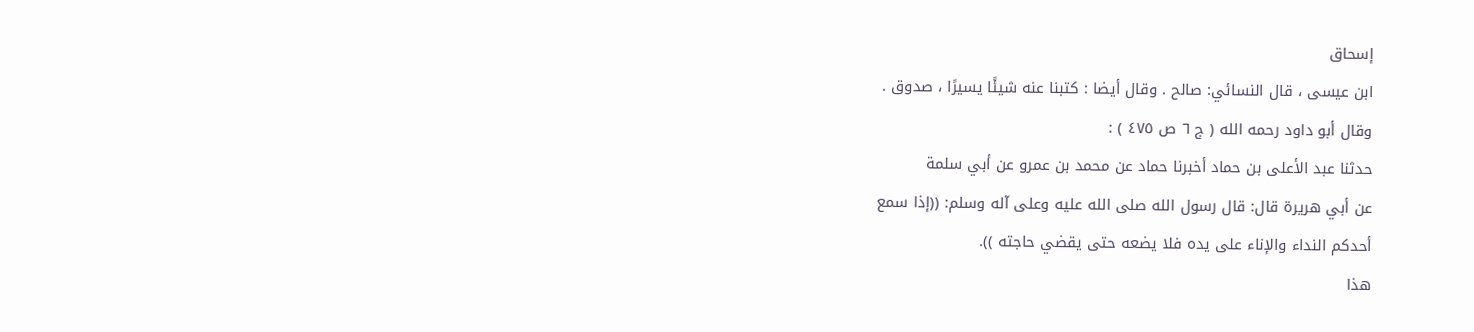إسحاق
ابن عيسى ، قال النسائي: صالح . وقال أيضا : كتبنا عنه شيئًا يسيرًا ، صدوق .
وقال أبو داود رحمه الله ( ج ٦ ص ٤٧٥ ) :
حدثنا عبد الأعلى بن حماد أخبرنا حماد عن محمد بن عمرو عن أبي سلمة
عن أبي هريرة قال: قال رسول الله صلى الله عليه وعلى آله وسلم: ((إذا سمع
أحدكم النداء والإناء على يده فلا يضعه حتى يقضي حاجته )).
هذا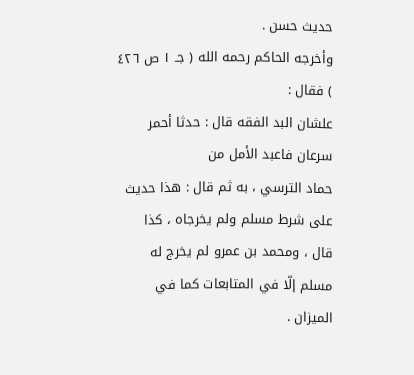حديث حسن .
وأخرجه الحاكم رحمه الله ( جـ ١ ص ٤٢٦ ) فقال :
علشان البد الفقه قال : حدثا أحمر سرعان فاعبد الأمل من
حماد الترسي ، به ثم قال : هذا حديث على شرط مسلم ولم يخرجاه ، كذا
قال ، ومحمد بن عمرو لم يخرج له مسلم إلّا في المتابعات كما في الميزان .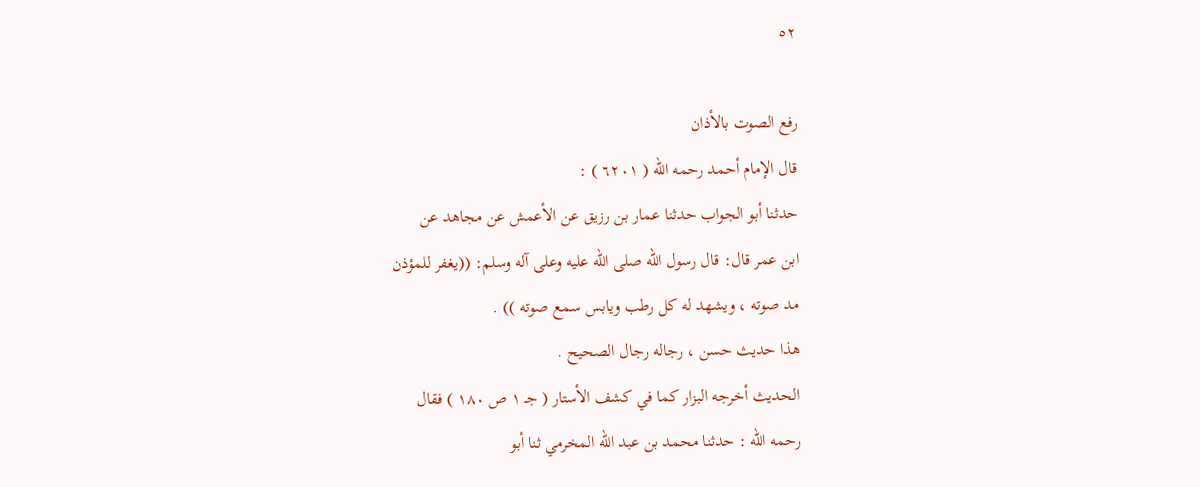٥٢

رفع الصوت بالأذان
قال الإمام أحمد رحمه الله ( ٦٢٠١ ) :
حدثنا أبو الجواب حدثنا عمار بن رزيق عن الأعمش عن مجاهد عن
ابن عمر قال: قال رسول الله صلى الله عليه وعلى آله وسلم: ((يغفر للمؤذن
مد صوته ، ويشهد له كل رطب ويابس سمع صوته )) .
هذا حديث حسن ، رجاله رجال الصحيح .
الحديث أخرجه البزار كما في كشف الأستار ( جـ ١ ص ١٨٠ ) فقال
رحمه الله : حدثنا محمد بن عبد الله المخرمي ثنا أبو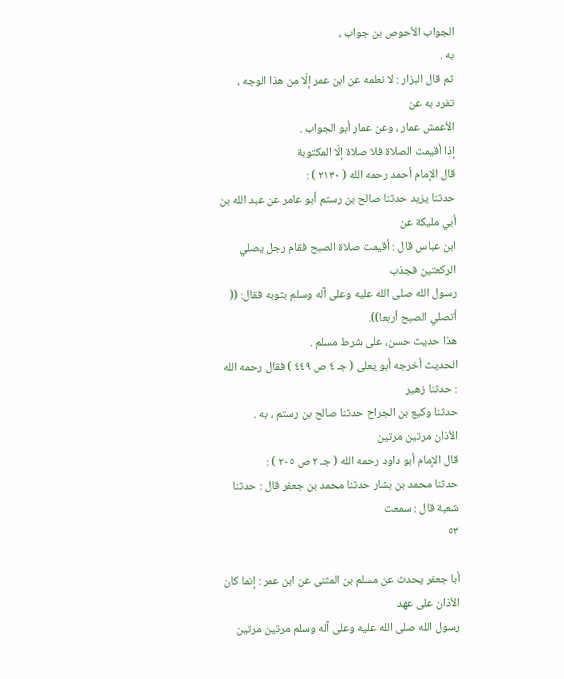الجواب الأحوص بن جواب ،
به .
ثم قال البزار : لا نعلمه عن ابن عمر إلّا من هذا الوجه ، تفرد به عن
الأعمش عمار ، وعن عمار أبو الجواب .
إذا أقيمت الصلاة فلا صلاة إلّا المكتوبة
قال الإمام أحمد رحمه الله ( ٢١٣٠ ) :
حدثنا يزيد حدثنا صالح بن رستم أبو عامر عن عبد الله بن أبي مليكة عن
ابن عباس قال : أقيمت صلاة الصبح فقام رجل يصلي الركعتين فجذب
رسول الله صلى الله عليه وعلى آله وسلم بثوبه فقال: (( أتصلي الصبح أربعا)).
هذا حديث حسن، على شرط مسلم .
الحديث أخرجه أبو يعلى ( جـ ٤ ص ٤٤٩ ) فقال رحمه الله : حدثنا زهير
حدثنا وكيع بن الجراح حدثنا صالح بن رستم ، به .
الأذان مرتين مرتين
قال الإمام أبو داود رحمه الله ( جـ ٢ ص ٢٠٥ ) :
حدثنا محمد بن بشار حدثنا محمد بن جعفر قال : حدثنا شعبة قال : سمعت
٥٣

أبا جعفر يحدث عن مسلم بن المثنى عن ابن عمر : إنما كان الأذان على عهد
رسول الله صلى الله عليه وعلى آله وسلم مرتين مرتين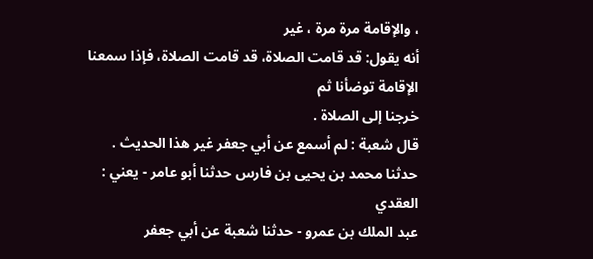، والإقامة مرة مرة ، غير
أنه يقول: قد قامت الصلاة، قد قامت الصلاة، فإذا سمعنا الإقامة توضأنا ثم
خرجنا إلى الصلاة .
قال شعبة : لم أسمع عن أبي جعفر غير هذا الحديث .
حدثنا محمد بن يحيى بن فارس حدثنا أبو عامر - يعني : العقدي
عبد الملك بن عمرو - حدثنا شعبة عن أبي جعفر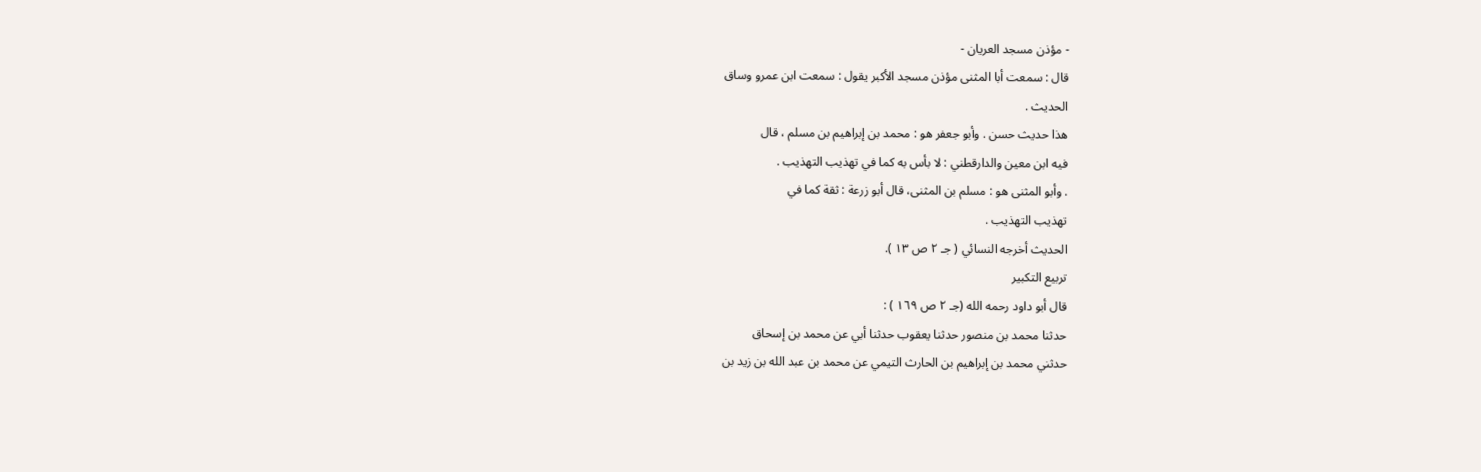- مؤذن مسجد العريان -
قال : سمعت أبا المثنى مؤذن مسجد الأكبر يقول : سمعت ابن عمرو وساق
الحديث .
هذا حديث حسن . وأبو جعفر هو : محمد بن إبراهيم بن مسلم ، قال
فيه ابن معين والدارقطني : لا بأس به كما في تهذيب التهذيب .
. وأبو المثنى هو : مسلم بن المثنى، قال أبو زرعة : ثقة كما في
تهذيب التهذيب .
الحديث أخرجه النسائي ( جـ ٢ ص ١٣ ).
تربيع التكبير
قال أبو داود رحمه الله (جـ ٢ ص ١٦٩ ) :
حدثنا محمد بن منصور حدثنا يعقوب حدثنا أبي عن محمد بن إسحاق
حدثني محمد بن إبراهيم بن الحارث التيمي عن محمد بن عبد الله بن زيد بن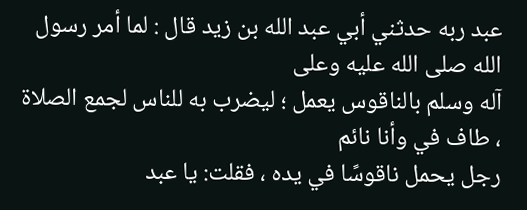عبد ربه حدثني أبي عبد الله بن زيد قال : لما أمر رسول الله صلى الله عليه وعلى
آله وسلم بالناقوس يعمل ؛ ليضرب به للناس لجمع الصلاة ، طاف في وأنا نائم
رجل يحمل ناقوسًا في يده ، فقلت: يا عبد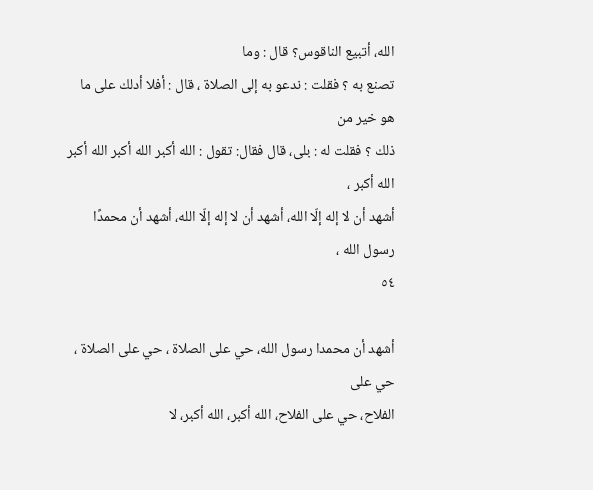الله، أتبيع الناقوس؟ قال : وما
تصنع به ؟ فقلت : ندعو به إلى الصلاة ، قال : أفلا أدلك على ما هو خير من
ذلك ؟ فقلت له : بلى، قال فقال: تقول : الله أكبر الله أكبر الله أكبر الله أكبر ،
أشهد أن لا إله إلّا الله، أشهد أن لا إله إلّا الله، أشهد أن محمدًا رسول الله ،
٥٤

أشهد أن محمدا رسول الله، حي على الصلاة ، حي على الصلاة ، حي على
الفلاح، حي على الفلاح، الله أكبر، الله أكبر، لا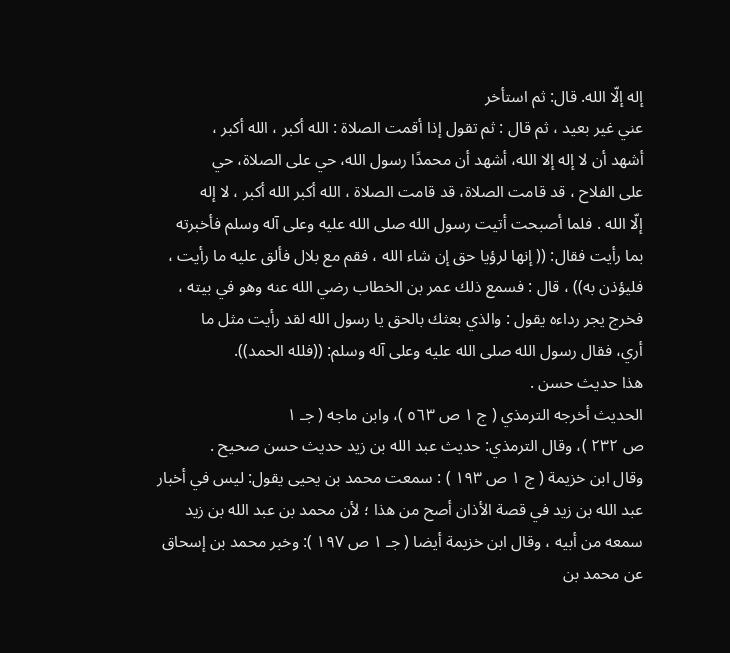إله إلّا الله. قال: ثم استأخر
عني غير بعيد ، ثم قال : ثم تقول إذا أقمت الصلاة : الله أكبر ، الله أكبر ،
أشهد أن لا إله إلا الله، أشهد أن محمدًا رسول الله، حي على الصلاة، حي
على الفلاح ، قد قامت الصلاة، قد قامت الصلاة ، الله أكبر الله أكبر ، لا إله
إلّا الله . فلما أصبحت أتيت رسول الله صلى الله عليه وعلى آله وسلم فأخبرته
بما رأيت فقال: (( إنها لرؤيا حق إن شاء الله ، فقم مع بلال فألق عليه ما رأيت ،
فليؤذن به)) ، قال : فسمع ذلك عمر بن الخطاب رضي الله عنه وهو في بيته ،
فخرج يجر رداءه يقول : والذي بعثك بالحق يا رسول الله لقد رأيت مثل ما
أري، فقال رسول الله صلى الله عليه وعلى آله وسلم: ((فلله الحمد)).
هذا حديث حسن .
الحديث أخرجه الترمذي ( ج ١ ص ٥٦٣ )، وابن ماجه ( جـ ١
ص ٢٣٢ )، وقال الترمذي: حديث عبد الله بن زيد حديث حسن صحيح .
وقال ابن خزيمة ( ج ١ ص ١٩٣ ) : سمعت محمد بن يحيى يقول: ليس في أخبار
عبد الله بن زيد في قصة الأذان أصح من هذا ؛ لأن محمد بن عبد الله بن زيد
سمعه من أبيه ، وقال ابن خزيمة أيضا ( جـ ١ ص ١٩٧ ): وخبر محمد بن إسحاق
عن محمد بن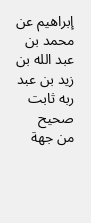إبراهيم عن محمد بن عبد الله بن زيد بن عبد ربه ثابت صحيح
من جهة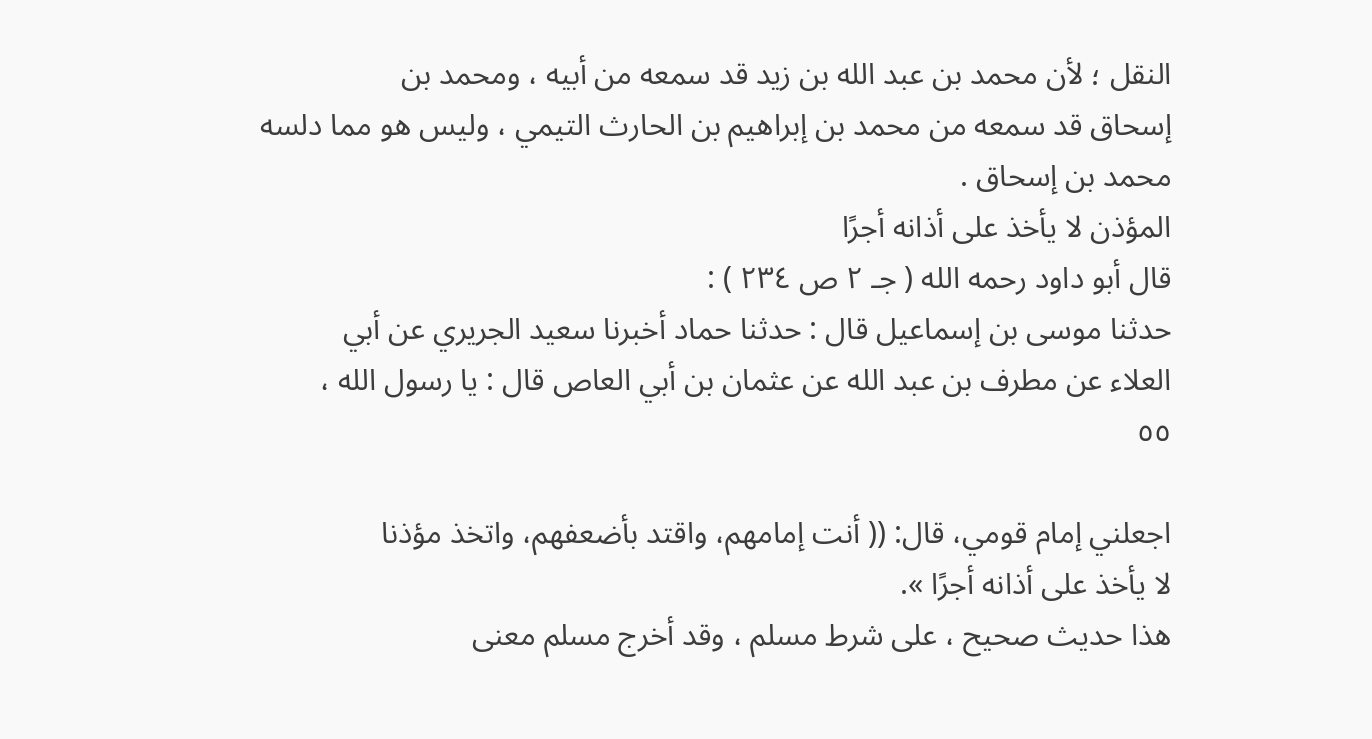النقل ؛ لأن محمد بن عبد الله بن زيد قد سمعه من أبيه ، ومحمد بن
إسحاق قد سمعه من محمد بن إبراهيم بن الحارث التيمي ، وليس هو مما دلسه
محمد بن إسحاق .
المؤذن لا يأخذ على أذانه أجرًا
قال أبو داود رحمه الله ( جـ ٢ ص ٢٣٤ ) :
حدثنا موسى بن إسماعيل قال : حدثنا حماد أخبرنا سعيد الجريري عن أبي
العلاء عن مطرف بن عبد الله عن عثمان بن أبي العاص قال : يا رسول الله ،
٥٥

اجعلني إمام قومي، قال: (( أنت إمامهم، واقتد بأضعفهم، واتخذ مؤذنا
لا يأخذ على أذانه أجرًا ».
هذا حديث صحيح ، على شرط مسلم ، وقد أخرج مسلم معنى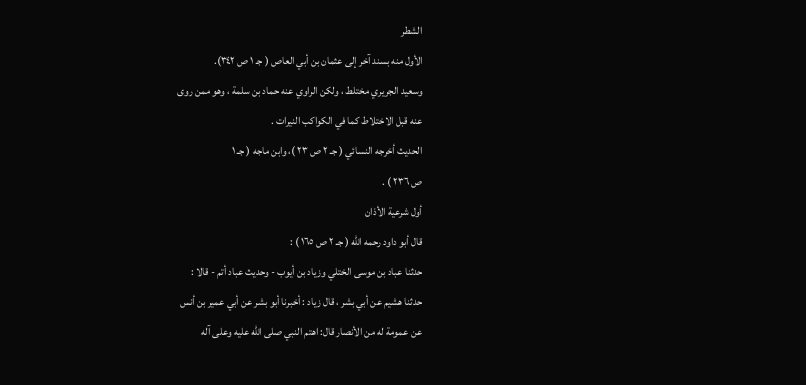الشطر
الأول منه بسند آخر إلى عثمان بن أبي العاص ( جـ ١ ص ٣٤٢).
وسعيد الجريري مختلط ، ولكن الراوي عنه حماد بن سلمة ، وهو ممن روى
عنه قبل الاختلاط كما في الكواكب النيرات .
الحديث أخرجه النسائي ( جـ ٢ ص ٢٣ )، وابن ماجه ( جـ ١
ص ٢٣٦ ) .
أول شرعية الأذان
قال أبو داود رحمه الله ( جـ ٢ ص ١٦٥ ) :
حدثنا عباد بن موسى الختلي وزياد بن أيوب - وحديث عباد أتم - قالا :
حدثنا هشيم عن أبي بشر ، قال زياد : أخبرنا أبو بشر عن أبي عمير بن أنس
عن عمومة له من الأنصار قال: اهتم النبي صلى الله عليه وعلى آله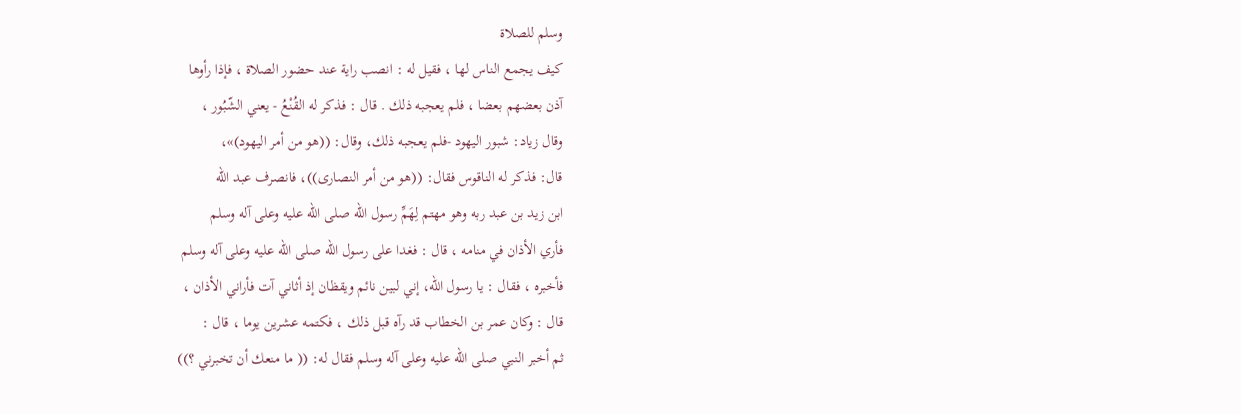وسلم للصلاة
كيف يجمع الناس لها ، فقيل له : انصب راية عند حضور الصلاة ، فإذا رأوها
آذن بعضهم بعضا ، فلم يعجبه ذلك . قال : فذكر له القُنْعُ - يعني الشّبُور ،
وقال زياد: شبور اليهود -فلم يعجبه ذلك، وقال: ((هو من أمر اليهود)»،
قال: فذكر له الناقوس فقال: ((هو من أمر النصارى))، فانصرف عبد الله
ابن زيد بن عبد ربه وهو مهتم لِهَمِّ رسول الله صلى الله عليه وعلى آله وسلم
فأري الأذان في منامه ، قال : فغدا على رسول الله صلى الله عليه وعلى آله وسلم
فأخبره ، فقال : يا رسول الله، إني لبين نائم ويقظان إذ أثاني آت فأراني الأذان ،
قال : وكان عمر بن الخطاب قد رآه قبل ذلك ، فكتمه عشرين يوما ، قال :
ثم أخبر النبي صلى الله عليه وعلى آله وسلم فقال له: (( ما منعك أن تخبرني ؟))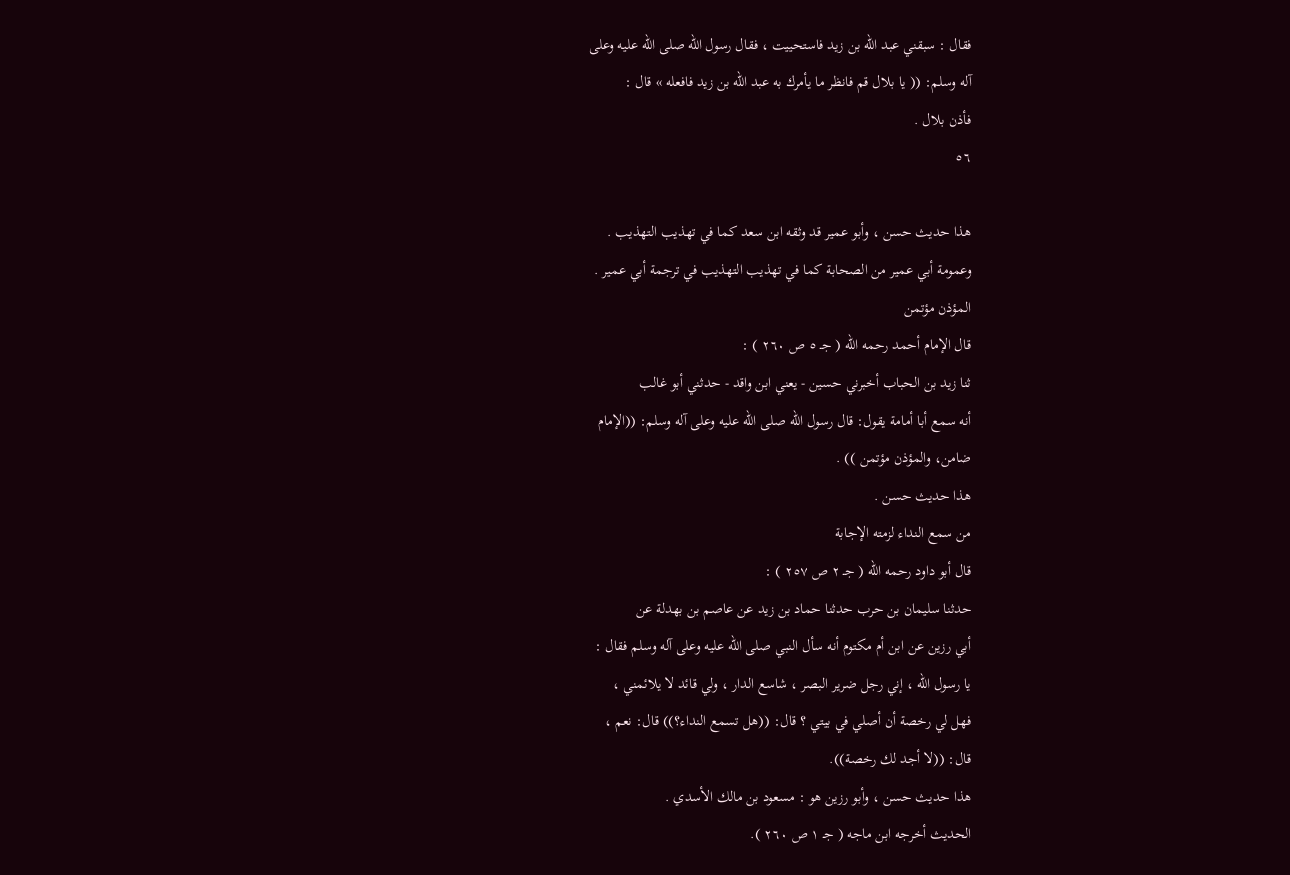فقال : سبقني عبد الله بن زيد فاستحييت ، فقال رسول الله صلى الله عليه وعلى
آله وسلم: (( يا بلال قم فانظر ما يأمرك به عبد الله بن زيد فافعله » قال :
فأذن بلال .
٥٦

هذا حديث حسن ، وأبو عمير قد وثقه ابن سعد كما في تهذيب التهذيب .
وعمومة أبي عمير من الصحابة كما في تهذيب التهذيب في ترجمة أبي عمير .
المؤذن مؤتمن
قال الإمام أحمد رحمه الله ( جـ ٥ ص ٢٦٠ ) :
ثنا زيد بن الحباب أخبرني حسين - يعني ابن واقد - حدثني أبو غالب
أنه سمع أبا أمامة يقول: قال رسول الله صلى الله عليه وعلى آله وسلم: ((الإمام
ضامن، والمؤذن مؤتمن )) .
هذا حديث حسن .
من سمع النداء لزمته الإجابة
قال أبو داود رحمه الله ( جـ ٢ ص ٢٥٧ ) :
حدثنا سليمان بن حرب حدثنا حماد بن زيد عن عاصم بن بهدلة عن
أبي رزين عن ابن أم مكتوم أنه سأل النبي صلى الله عليه وعلى آله وسلم فقال :
يا رسول الله ، إني رجل ضرير البصر ، شاسع الدار ، ولي قائد لا يلائمني ،
فهل لي رخصة أن أصلي في بيتي ؟ قال: ((هل تسمع النداء؟)) قال: نعم ،
قال: ((لا أجد لك رخصة)).
هذا حديث حسن ، وأبو رزين هو : مسعود بن مالك الأسدي .
الحديث أخرجه ابن ماجه ( جـ ١ ص ٢٦٠ ).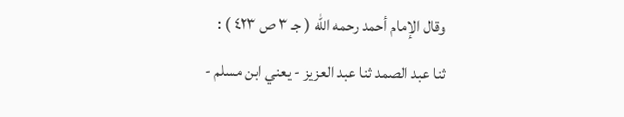وقال الإمام أحمد رحمه الله ( جـ ٣ ص ٤٢٣ ) :
ثنا عبد الصمد ثنا عبد العزيز - يعني ابن مسلم -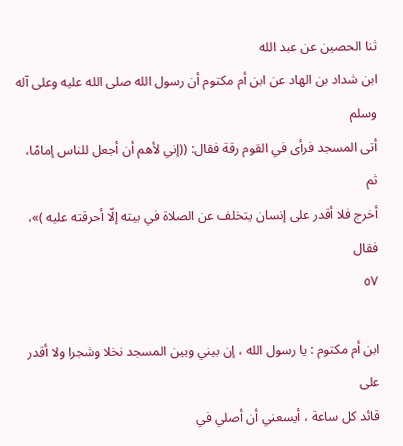ثنا الحصين عن عبد الله
ابن شداد بن الهاد عن ابن أم مكتوم أن رسول الله صلى الله عليه وعلى آله وسلم
أتى المسجد فرأى في القوم رقة فقال: ((إني لأهم أن أجعل للناس إمامًا، ثم
أخرج فلا أقدر على إنسان يتخلف عن الصلاة في بيته إلّا أحرقته عليه )»، فقال
٥٧

ابن أم مكتوم : يا رسول الله ، إن بيني وبين المسجد نخلا وشجرا ولا أقدر على
قائد كل ساعة ، أيسعني أن أصلي في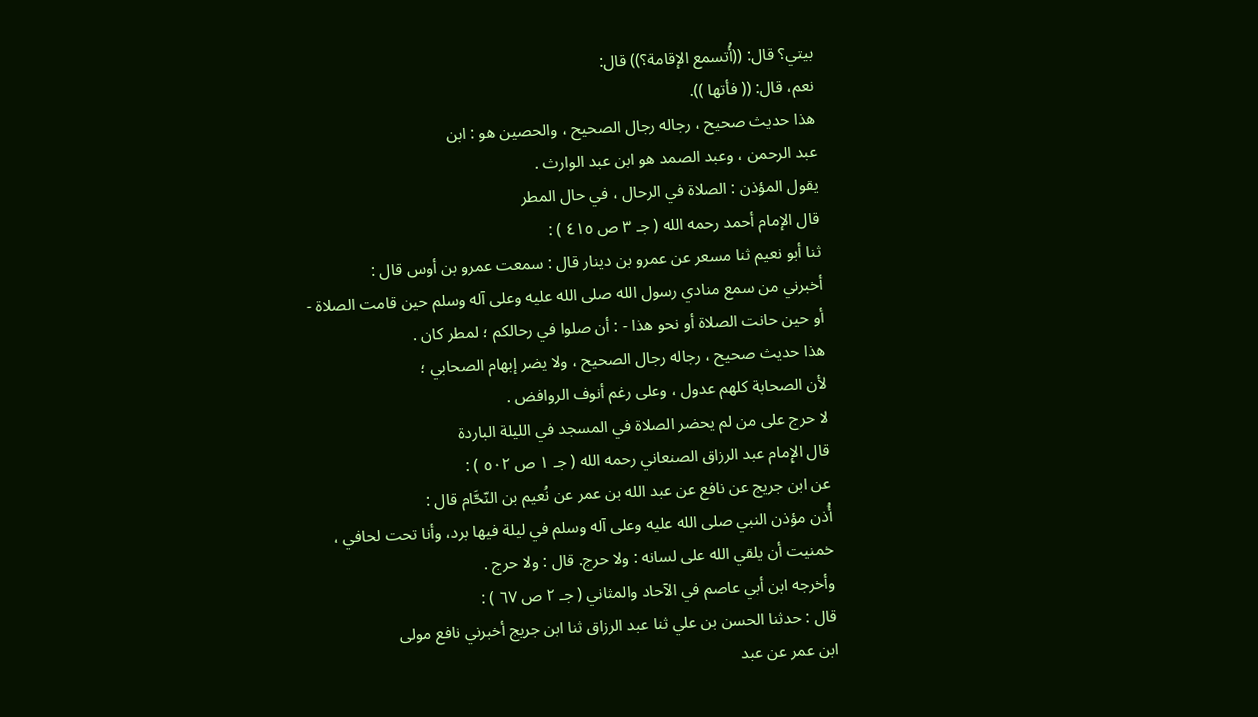بيتي؟ قال: ((أُتسمع الإقامة؟)) قال:
نعم، قال: (( فأتها )).
هذا حديث صحيح ، رجاله رجال الصحيح ، والحصين هو : ابن
عبد الرحمن ، وعبد الصمد هو ابن عبد الوارث .
يقول المؤذن : الصلاة في الرحال ، في حال المطر
قال الإمام أحمد رحمه الله ( جـ ٣ ص ٤١٥ ) :
ثنا أبو نعيم ثنا مسعر عن عمرو بن دينار قال : سمعت عمرو بن أوس قال :
أخبرني من سمع منادي رسول الله صلى الله عليه وعلى آله وسلم حين قامت الصلاة -
أو حين حانت الصلاة أو نحو هذا - : أن صلوا في رحالكم ؛ لمطر كان .
هذا حديث صحيح ، رجاله رجال الصحيح ، ولا يضر إبهام الصحابي ؛
لأن الصحابة كلهم عدول ، وعلى رغم أنوف الروافض .
لا حرج على من لم يحضر الصلاة في المسجد في الليلة الباردة
قال الإِمام عبد الرزاق الصنعاني رحمه الله ( جـ ١ ص ٥٠٢ ) :
عن ابن جريج عن نافع عن عبد الله بن عمر عن نُعيم بن النّحَّام قال :
أُذن مؤذن النبي صلى الله عليه وعلى آله وسلم في ليلة فيها برد، وأنا تحت لحافي ،
خمنيت أن يلقي الله على لسانه : ولا حرج. قال : ولا حرج .
وأخرجه ابن أبي عاصم في الآحاد والمثاني ( جـ ٢ ص ٦٧ ) :
قال : حدثنا الحسن بن علي ثنا عبد الرزاق ثنا ابن جريج أخبرني نافع مولى
ابن عمر عن عبد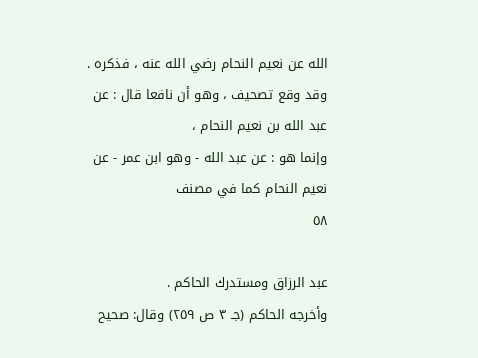الله عن نعيم النحام رضي الله عنه ، فذكره .
وقد وقع تصحيف ، وهو أن نافعا قال : عن عبد الله بن نعيم النحام ،
وإنما هو : عن عبد الله - وهو ابن عمر - عن نعيم النحام كما في مصنف
٥٨

عبد الرزاق ومستدرك الحاكم .
وأخرجه الحاكم (جـ ٣ ص ٢٥٩) وقال: صحيح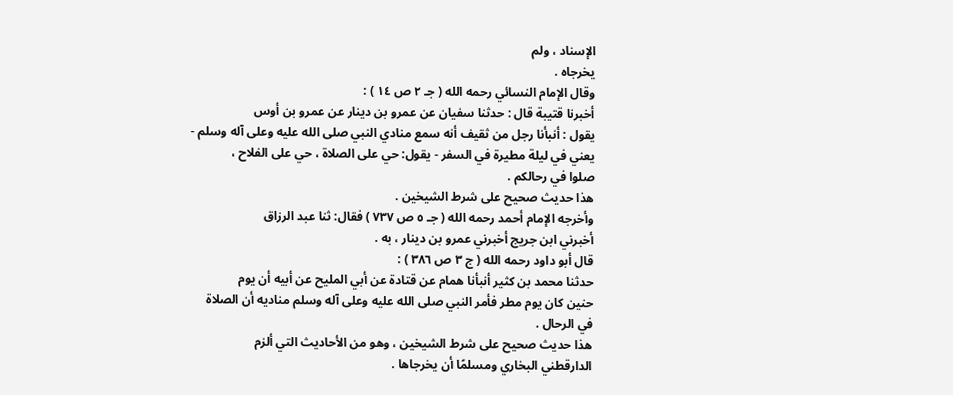الإسناد ، ولم
يخرجاه .
وقال الإمام النسائي رحمه الله ( جـ ٢ ص ١٤ ) :
أخبرنا قتيبة قال : حدثنا سفيان عن عمرو بن دينار عن عمرو بن أوس
يقول : أنبأنا رجل من ثقيف أنه سمع منادي النبي صلى الله عليه وعلى آله وسلم -
يعني في ليلة مطيرة في السفر - يقول: حي على الصلاة ، حي على الفلاح ،
صلوا في رحالكم .
هذا حديث صحيح على شرط الشيخين .
وأخرجه الإمام أحمد رحمه الله ( جـ ٥ ص ٧٣٧ ) فقال: ثنا عبد الرزاق
أخبرني ابن جريج أخبرني عمرو بن دينار ، به .
قال أبو داود رحمه الله ( ج ٣ ص ٣٨٦ ) :
حدثنا محمد بن كثير أنبأنا همام عن قتادة عن أبي المليح عن أبيه أن يوم
حنين كان يوم مطر فأمر النبي صلى الله عليه وعلى آله وسلم مناديه أن الصلاة
في الرحال .
هذا حديث صحيح على شرط الشيخين ، وهو من الأحاديث التي ألزم
الدارقطني البخاري ومسلمًا أن يخرجاها .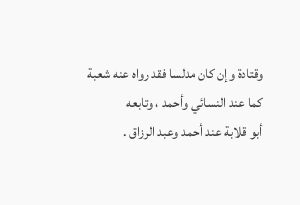وقتادة وإن كان مدلسا فقد رواه عنه شعبة كما عند النسائي وأحمد ، وتابعه
أبو قلابة عند أحمد وعبد الرزاق .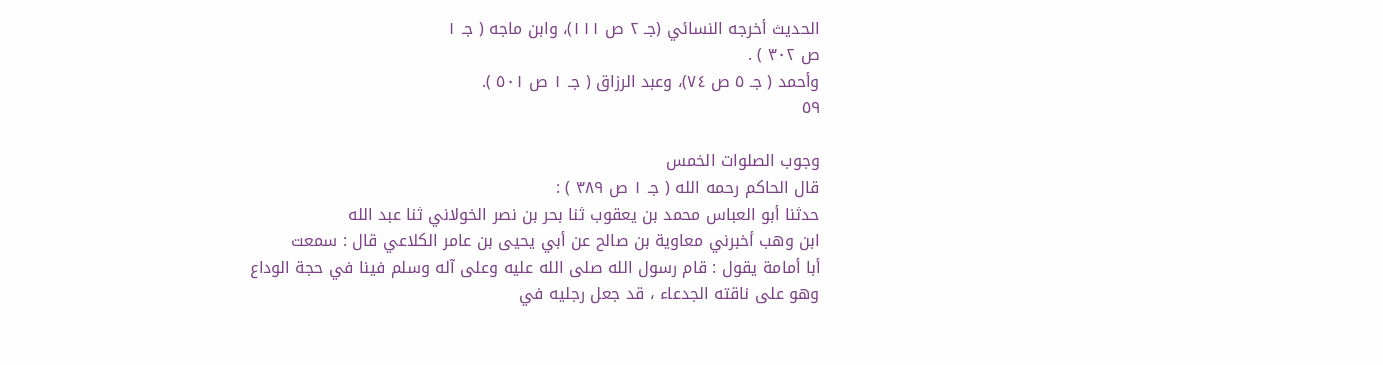الحديث أخرجه النسائي (جـ ٢ ص ١١١)، وابن ماجه ( جـ ١
ص ٣٠٢ ) .
وأحمد ( جـ ٥ ص ٧٤)، وعبد الرزاق ( جـ ١ ص ٥٠١ ).
٥٩

وجوب الصلوات الخمس
قال الحاكم رحمه الله ( جـ ١ ص ٣٨٩ ) :
حدثنا أبو العباس محمد بن يعقوب ثنا بحر بن نصر الخولاني ثنا عبد الله
ابن وهب أخبرني معاوية بن صالح عن أبي يحيى بن عامر الكلاعي قال : سمعت
أبا أمامة يقول : قام رسول الله صلى الله عليه وعلى آله وسلم فينا في حجة الوداع
وهو على ناقته الجدعاء ، قد جعل رجليه في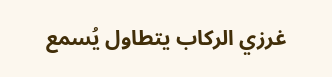غرزي الركاب يتطاول يُسمع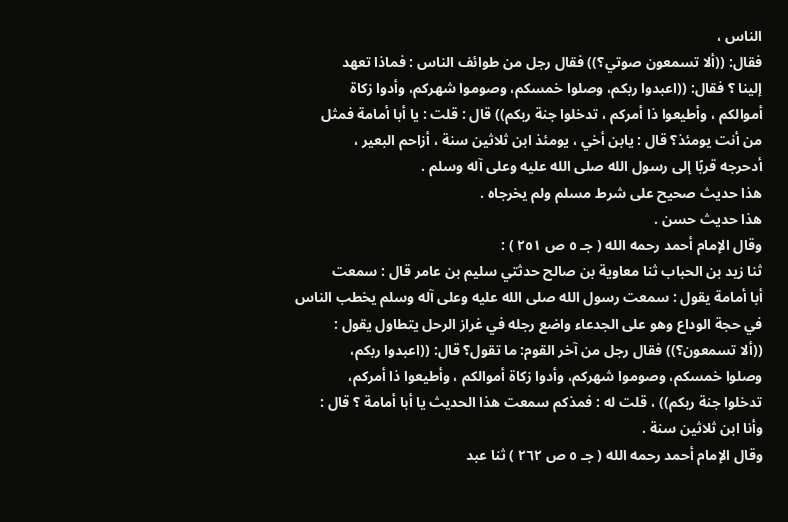الناس ،
فقال: ((ألا تسمعون صوتي؟)) فقال رجل من طوائف الناس : فماذا تعهد
إلينا ؟ فقال: ((اعبدوا ربكم، وصلوا خمسكم، وصوموا شهركم، وأدوا زكاة
أموالكم ، وأطيعوا ذا أمركم ، تدخلوا جنة ربكم)) قال : قلت : يا أبا أمامة فمثل
من أنت يومئذ؟ قال : يابن أخي ، يومئذ ابن ثلاثين سنة ، أزاحم البعير ،
أدحرجه قربًا إلى رسول الله صلى الله عليه وعلى آله وسلم .
هذا حديث صحيح على شرط مسلم ولم يخرجاه .
هذا حديث حسن .
وقال الإمام أحمد رحمه الله ( جـ ٥ ص ٢٥١ ) :
ثنا زيد بن الحباب ثنا معاوية بن صالح حدثتي سليم بن عامر قال : سمعت
أبا أمامة يقول : سمعت رسول الله صلى الله عليه وعلى آله وسلم يخطب الناس
في حجة الوداع وهو على الجدعاء واضع رجله في غراز الرحل يتطاول يقول :
((ألا تسمعون؟)) فقال رجل من آخر القوم: ما تقول؟ قال: ((اعبدوا ربكم،
وصلوا خمسكم، وصوموا شهركم، وأدوا زكاة أموالكم ، وأطيعوا ذا أمركم،
تدخلوا جنة ربكم)) ، قلت له : فمذكم سمعت هذا الحديث يا أبا أمامة ؟ قال :
وأنا ابن ثلاثين سنة .
وقال الإمام أحمد رحمه الله ( جـ ٥ ص ٢٦٢ ) ثنا عبد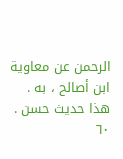الرحمن عن معاوية
ابن أصالح ، به .
هذا حديث حسن .
٦٠